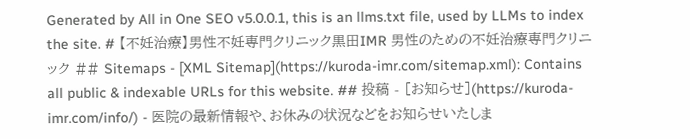Generated by All in One SEO v5.0.0.1, this is an llms.txt file, used by LLMs to index the site. # 【不妊治療】男性不妊専門クリニック黒田IMR 男性のための不妊治療専門クリニック ## Sitemaps - [XML Sitemap](https://kuroda-imr.com/sitemap.xml): Contains all public & indexable URLs for this website. ## 投稿 - [お知らせ](https://kuroda-imr.com/info/) - 医院の最新情報や、お休みの状況などをお知らせいたしま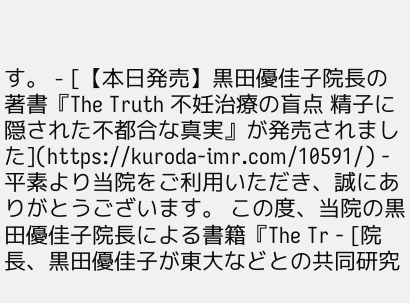す。 - [【本日発売】黒田優佳子院長の著書『The Truth 不妊治療の盲点 精子に隠された不都合な真実』が発売されました](https://kuroda-imr.com/10591/) - 平素より当院をご利用いただき、誠にありがとうございます。 この度、当院の黒田優佳子院長による書籍『The Tr - [院長、黒田優佳子が東大などとの共同研究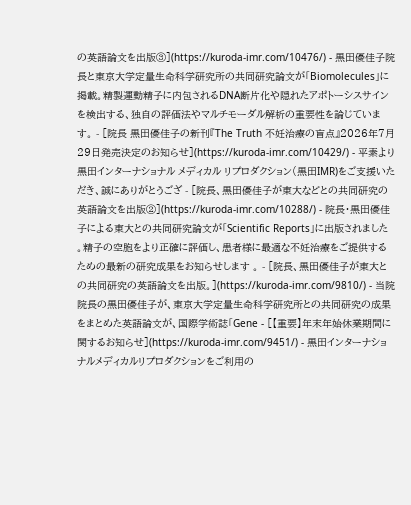の英語論文を出版③](https://kuroda-imr.com/10476/) - 黒田優佳子院長と東京大学定量生命科学研究所の共同研究論文が「Biomolecules」に掲載。精製運動精子に内包されるDNA断片化や隠れたアポトーシスサインを検出する、独自の評価法やマルチモーダル解析の重要性を論じています。 - [院長 黒田優佳子の新刊『The Truth 不妊治療の盲点』2026年7月29日発売決定のお知らせ](https://kuroda-imr.com/10429/) - 平素より黒田インターナショナル メディカル リプロダクション(黒田IMR)をご支援いただき、誠にありがとうござ - [院長、黒田優佳子が東大などとの共同研究の英語論文を出版②](https://kuroda-imr.com/10288/) - 院長・黒田優佳子による東大との共同研究論文が「Scientific Reports」に出版されました 。精子の空胞をより正確に評価し、患者様に最適な不妊治療をご提供するための最新の研究成果をお知らせします 。 - [院長、黒田優佳子が東大との共同研究の英語論文を出版。](https://kuroda-imr.com/9810/) - 当院院長の黒田優佳子が、東京大学定量生命科学研究所との共同研究の成果をまとめた英語論文が、国際学術誌「Gene - [【重要】年末年始休業期間に関するお知らせ](https://kuroda-imr.com/9451/) - 黒田インターナショナルメディカルリプロダクションをご利用の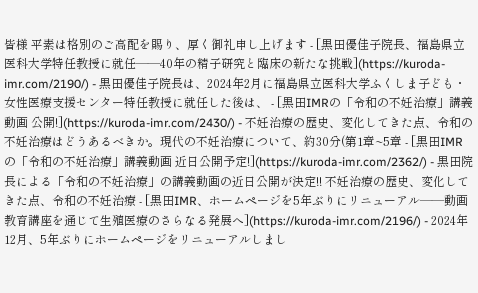皆様 平素は格別のご高配を賜り、厚く御礼申し上げます - [黒田優佳子院長、福島県立医科大学特任教授に就任――40年の精子研究と臨床の新たな挑戦](https://kuroda-imr.com/2190/) - 黒田優佳子院長は、2024年2月に福島県立医科大学ふくしま子ども・女性医療支援センター特任教授に就任した後は、 - [黒田IMRの「令和の不妊治療」講義動画 公開!](https://kuroda-imr.com/2430/) - 不妊治療の歴史、変化してきた点、令和の不妊治療はどうあるべきか。現代の不妊治療について、約30分(第1章~5章 - [黒田IMRの「令和の不妊治療」講義動画 近日公開予定!](https://kuroda-imr.com/2362/) - 黒田院長による「令和の不妊治療」の講義動画の近日公開が決定!! 不妊治療の歴史、変化してきた点、令和の不妊治療 - [黒田IMR、ホームページを5年ぶりにリニューアル――動画教育講座を通じて生殖医療のさらなる発展へ](https://kuroda-imr.com/2196/) - 2024年12月、5年ぶりにホームページをリニューアルしまし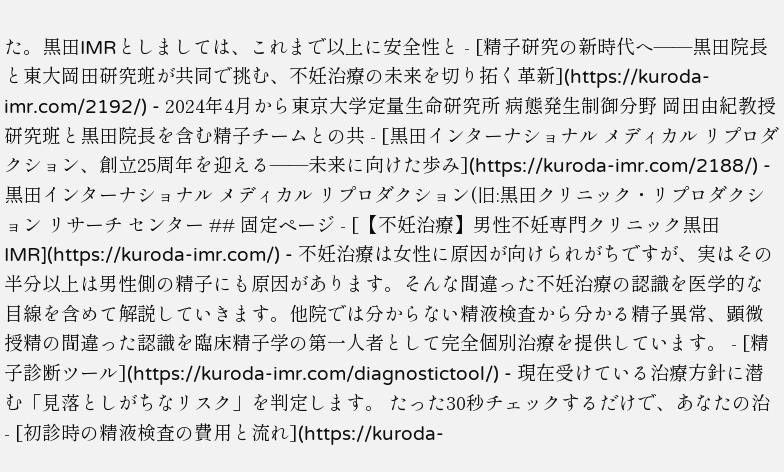た。黒田IMRとしましては、これまで以上に安全性と - [精子研究の新時代へ――黒田院長と東大岡田研究班が共同で挑む、不妊治療の未来を切り拓く革新](https://kuroda-imr.com/2192/) - 2024年4月から東京大学定量生命研究所 病態発生制御分野 岡田由紀教授研究班と黒田院長を含む精子チームとの共 - [黒田インターナショナル メディカル リプロダクション、創立25周年を迎える――未来に向けた歩み](https://kuroda-imr.com/2188/) - 黒田インターナショナル メディカル リプロダクション(旧:黒田クリニック・リプロダクション リサーチ センター ## 固定ページ - [【不妊治療】男性不妊専門クリニック黒田IMR](https://kuroda-imr.com/) - 不妊治療は女性に原因が向けられがちですが、実はその半分以上は男性側の精子にも原因があります。そんな間違った不妊治療の認識を医学的な目線を含めて解説していきます。他院では分からない精液検査から分かる精子異常、顕微授精の間違った認識を臨床精子学の第一人者として完全個別治療を提供しています。 - [精子診断ツール](https://kuroda-imr.com/diagnostictool/) - 現在受けている治療方針に潜む「見落としがちなリスク」を判定します。 たった30秒チェックするだけで、あなたの治 - [初診時の精液検査の費用と流れ](https://kuroda-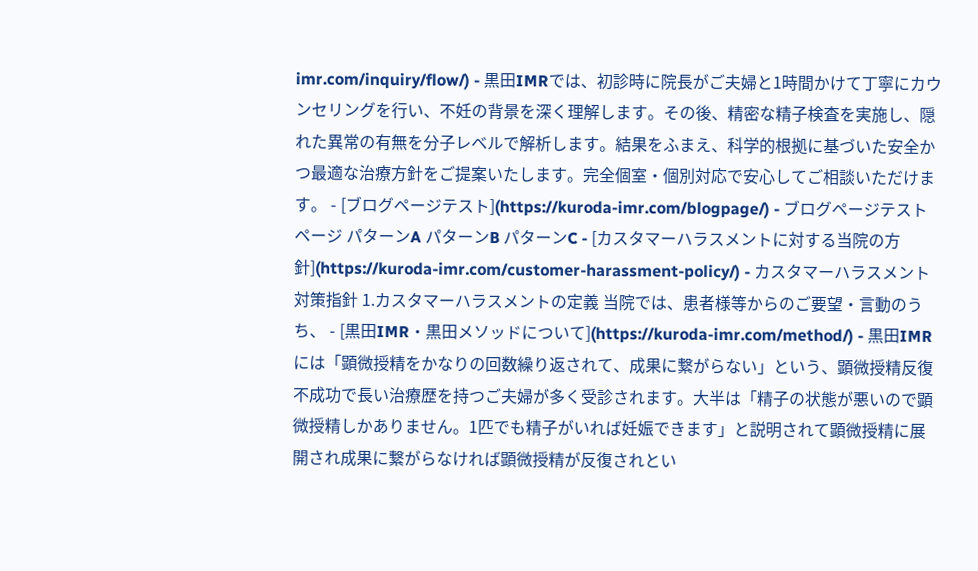imr.com/inquiry/flow/) - 黒田IMRでは、初診時に院長がご夫婦と1時間かけて丁寧にカウンセリングを行い、不妊の背景を深く理解します。その後、精密な精子検査を実施し、隠れた異常の有無を分子レベルで解析します。結果をふまえ、科学的根拠に基づいた安全かつ最適な治療方針をご提案いたします。完全個室・個別対応で安心してご相談いただけます。 - [ブログページテスト](https://kuroda-imr.com/blogpage/) - ブログページテストページ パターンA パターンB パターンC - [カスタマーハラスメントに対する当院の方針](https://kuroda-imr.com/customer-harassment-policy/) - カスタマーハラスメント対策指針 1.カスタマーハラスメントの定義 当院では、患者様等からのご要望・言動のうち、 - [黒田IMR・黒田メソッドについて](https://kuroda-imr.com/method/) - 黒田IMRには「顕微授精をかなりの回数繰り返されて、成果に繋がらない」という、顕微授精反復不成功で長い治療歴を持つご夫婦が多く受診されます。大半は「精子の状態が悪いので顕微授精しかありません。1匹でも精子がいれば妊娠できます」と説明されて顕微授精に展開され成果に繋がらなければ顕微授精が反復されとい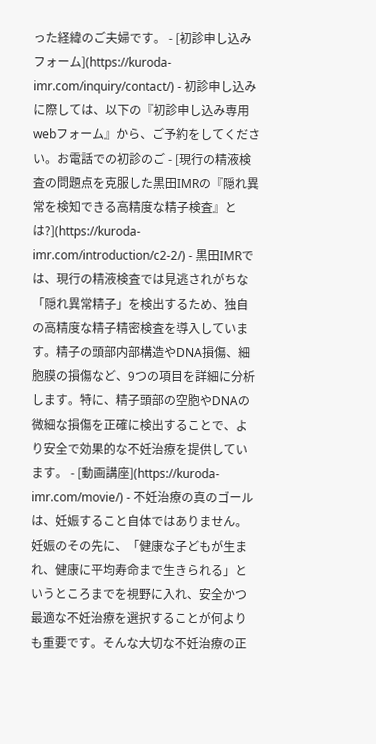った経緯のご夫婦です。 - [初診申し込みフォーム](https://kuroda-imr.com/inquiry/contact/) - 初診申し込みに際しては、以下の『初診申し込み専用webフォーム』から、ご予約をしてください。お電話での初診のご - [現行の精液検査の問題点を克服した黒田IMRの『隠れ異常を検知できる高精度な精子検査』とは?](https://kuroda-imr.com/introduction/c2-2/) - 黒田IMRでは、現行の精液検査では見逃されがちな「隠れ異常精子」を検出するため、独自の高精度な精子精密検査を導入しています。精子の頭部内部構造やDNA損傷、細胞膜の損傷など、9つの項目を詳細に分析します。特に、精子頭部の空胞やDNAの微細な損傷を正確に検出することで、より安全で効果的な不妊治療を提供しています。 - [動画講座](https://kuroda-imr.com/movie/) - 不妊治療の真のゴールは、妊娠すること自体ではありません。 妊娠のその先に、「健康な子どもが生まれ、健康に平均寿命まで生きられる」というところまでを視野に入れ、安全かつ最適な不妊治療を選択することが何よりも重要です。そんな大切な不妊治療の正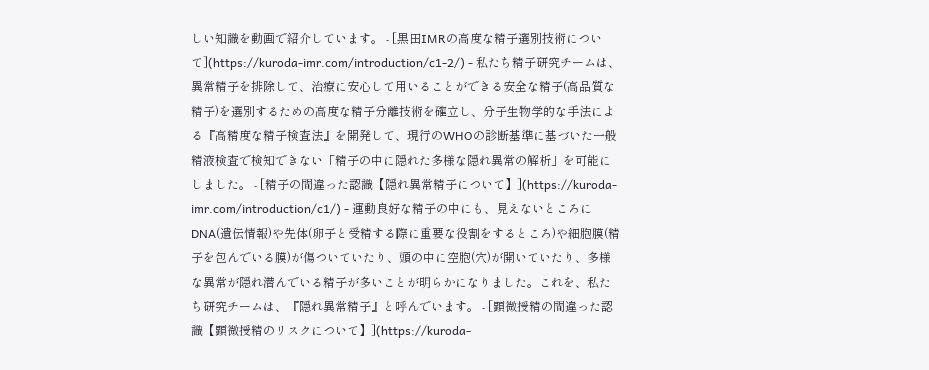しい知識を動画で紹介しています。 - [黒田IMRの高度な精子選別技術について](https://kuroda-imr.com/introduction/c1-2/) - 私たち精子研究チームは、異常精子を排除して、治療に安心して用いることができる安全な精子(高品質な精子)を選別するための高度な精子分離技術を確立し、分子生物学的な手法による『高精度な精子検査法』を開発して、現行のWHOの診断基準に基づいた一般精液検査で検知できない「精子の中に隠れた多様な隠れ異常の解析」を可能にしました。 - [精子の間違った認識【隠れ異常精子について】](https://kuroda-imr.com/introduction/c1/) - 運動良好な精子の中にも、見えないところにDNA(遺伝情報)や先体(卵子と受精する際に重要な役割をするところ)や細胞膜(精子を包んでいる膜)が傷ついていたり、頭の中に空胞(穴)が開いていたり、多様な異常が隠れ潜んでいる精子が多いことが明らかになりました。これを、私たち研究チームは、『隠れ異常精子』と呼んでいます。 - [顕微授精の間違った認識【顕微授精のリスクについて】](https://kuroda-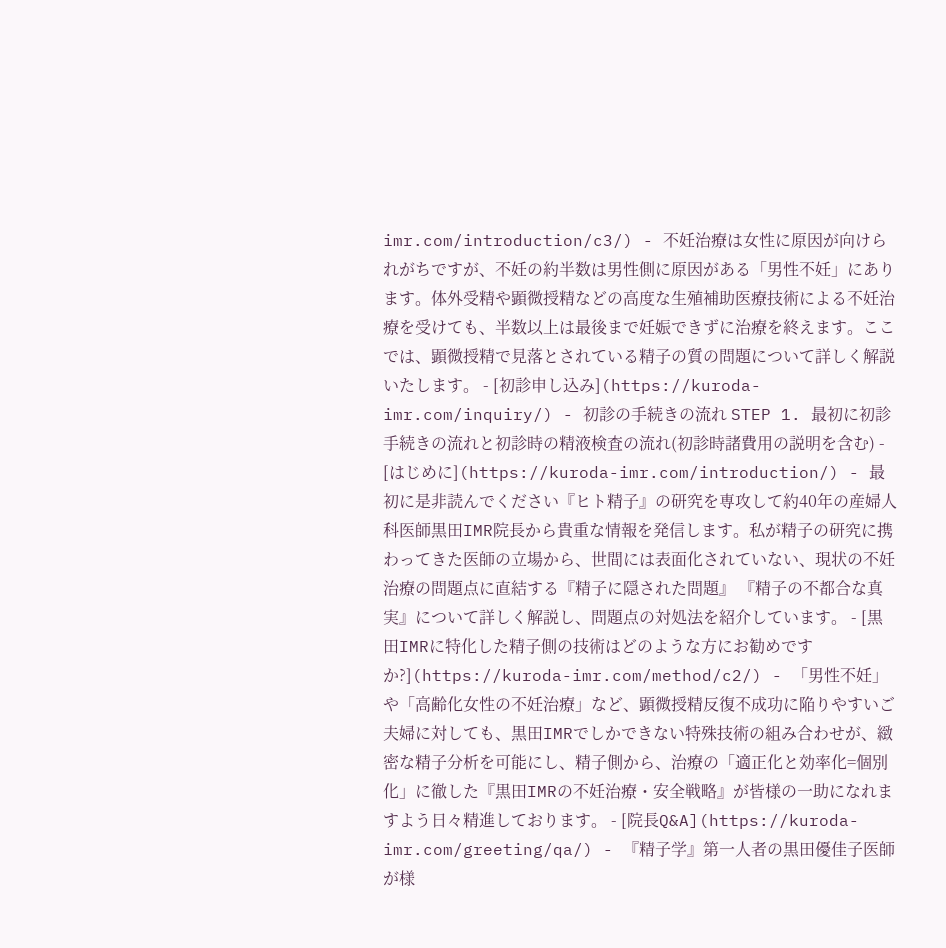imr.com/introduction/c3/) - 不妊治療は女性に原因が向けられがちですが、不妊の約半数は男性側に原因がある「男性不妊」にあります。体外受精や顕微授精などの高度な生殖補助医療技術による不妊治療を受けても、半数以上は最後まで妊娠できずに治療を終えます。ここでは、顕微授精で見落とされている精子の質の問題について詳しく解説いたします。 - [初診申し込み](https://kuroda-imr.com/inquiry/) - 初診の手続きの流れ STEP 1. 最初に初診手続きの流れと初診時の精液検査の流れ(初診時諸費用の説明を含む) - [はじめに](https://kuroda-imr.com/introduction/) - 最初に是非読んでください『ヒト精子』の研究を専攻して約40年の産婦人科医師黒田IMR院長から貴重な情報を発信します。私が精子の研究に携わってきた医師の立場から、世間には表面化されていない、現状の不妊治療の問題点に直結する『精子に隠された問題』 『精子の不都合な真実』について詳しく解説し、問題点の対処法を紹介しています。 - [黒田IMRに特化した精子側の技術はどのような方にお勧めですか?](https://kuroda-imr.com/method/c2/) - 「男性不妊」や「高齢化女性の不妊治療」など、顕微授精反復不成功に陥りやすいご夫婦に対しても、黒田IMRでしかできない特殊技術の組み合わせが、緻密な精子分析を可能にし、精子側から、治療の「適正化と効率化=個別化」に徹した『黒田IMRの不妊治療・安全戦略』が皆様の一助になれますよう日々精進しております。 - [院長Q&A](https://kuroda-imr.com/greeting/qa/) - 『精子学』第一人者の黒田優佳子医師が様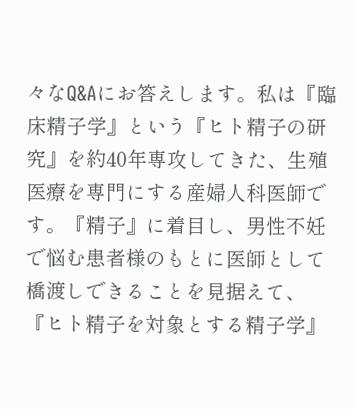々なQ&Aにお答えします。私は『臨床精子学』という『ヒト精子の研究』を約40年専攻してきた、生殖医療を専門にする産婦人科医師です。『精子』に着目し、男性不妊で悩む患者様のもとに医師として橋渡しできることを見据えて、『ヒト精子を対象とする精子学』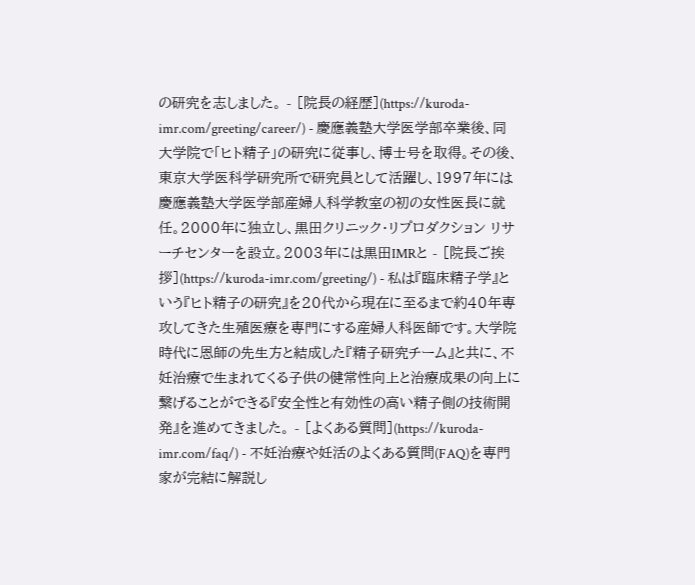の研究を志しました。 - [院長の経歴](https://kuroda-imr.com/greeting/career/) - 慶應義塾大学医学部卒業後、同大学院で「ヒト精子」の研究に従事し、博士号を取得。その後、東京大学医科学研究所で研究員として活躍し、1997年には慶應義塾大学医学部産婦人科学教室の初の女性医長に就任。2000年に独立し、黒田クリニック・リプロダクション リサーチセンターを設立。2003年には黒田IMRと - [院長ご挨拶](https://kuroda-imr.com/greeting/) - 私は『臨床精子学』という『ヒト精子の研究』を20代から現在に至るまで約40年専攻してきた生殖医療を専門にする産婦人科医師です。大学院時代に恩師の先生方と結成した『精子研究チーム』と共に、不妊治療で生まれてくる子供の健常性向上と治療成果の向上に繋げることができる『安全性と有効性の高い精子側の技術開発』を進めてきました。 - [よくある質問](https://kuroda-imr.com/faq/) - 不妊治療や妊活のよくある質問(FAQ)を専門家が完結に解説し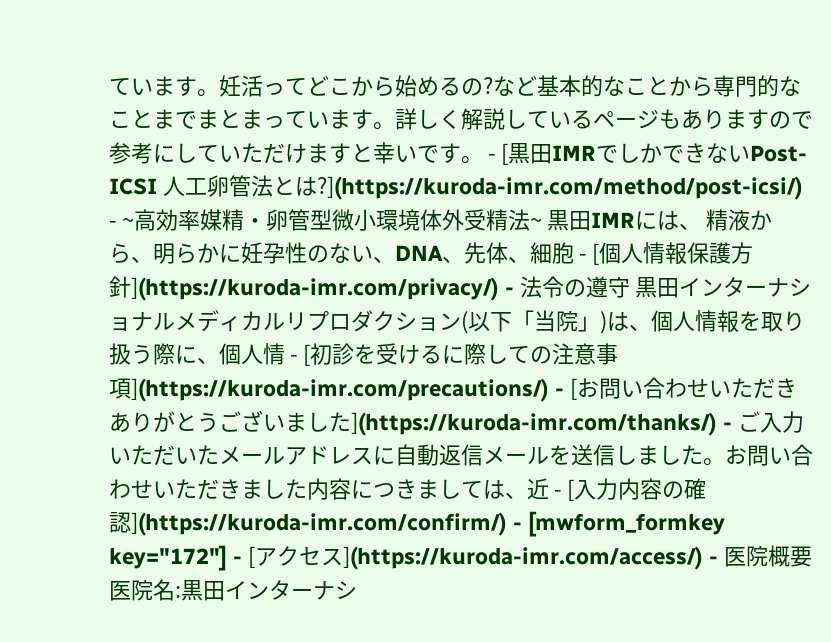ています。妊活ってどこから始めるの?など基本的なことから専門的なことまでまとまっています。詳しく解説しているページもありますので参考にしていただけますと幸いです。 - [黒田IMRでしかできないPost-ICSI 人工卵管法とは?](https://kuroda-imr.com/method/post-icsi/) - ~高効率媒精・卵管型微小環境体外受精法~ 黒田IMRには、 精液から、明らかに妊孕性のない、DNA、先体、細胞 - [個人情報保護方針](https://kuroda-imr.com/privacy/) - 法令の遵守 黒田インターナショナルメディカルリプロダクション(以下「当院」)は、個人情報を取り扱う際に、個人情 - [初診を受けるに際しての注意事項](https://kuroda-imr.com/precautions/) - [お問い合わせいただきありがとうございました](https://kuroda-imr.com/thanks/) - ご入力いただいたメールアドレスに自動返信メールを送信しました。お問い合わせいただきました内容につきましては、近 - [入力内容の確認](https://kuroda-imr.com/confirm/) - [mwform_formkey key="172"] - [アクセス](https://kuroda-imr.com/access/) - 医院概要 医院名:黒田インターナシ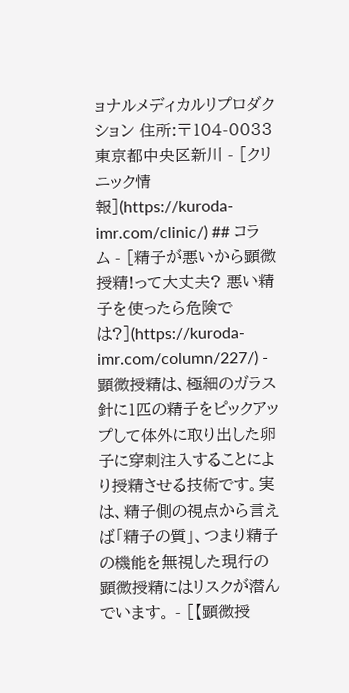ョナルメディカルリプロダクション 住所:〒104-0033 東京都中央区新川 - [クリニック情報](https://kuroda-imr.com/clinic/) ## コラム - [精子が悪いから顕微授精!って大丈夫? 悪い精子を使ったら危険では?](https://kuroda-imr.com/column/227/) - 顕微授精は、極細のガラス針に1匹の精子をピックアップして体外に取り出した卵子に穿刺注入することにより授精させる技術です。実は、精子側の視点から言えば「精子の質」、つまり精子の機能を無視した現行の顕微授精にはリスクが潜んでいます。 - [【顕微授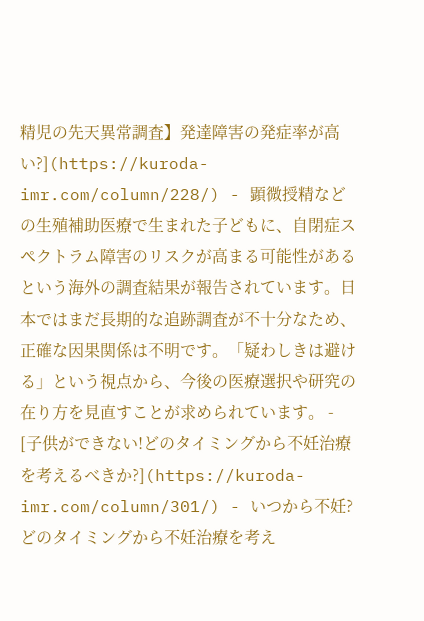精児の先天異常調査】発達障害の発症率が高い?](https://kuroda-imr.com/column/228/) - 顕微授精などの生殖補助医療で生まれた子どもに、自閉症スペクトラム障害のリスクが高まる可能性があるという海外の調査結果が報告されています。日本ではまだ長期的な追跡調査が不十分なため、正確な因果関係は不明です。「疑わしきは避ける」という視点から、今後の医療選択や研究の在り方を見直すことが求められています。 - [子供ができない!どのタイミングから不妊治療を考えるべきか?](https://kuroda-imr.com/column/301/) - いつから不妊? どのタイミングから不妊治療を考え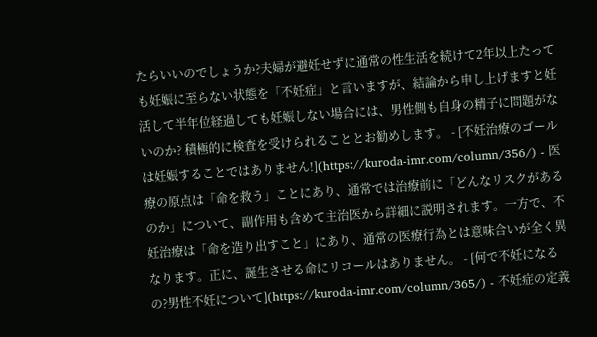たらいいのでしょうか?夫婦が避妊せずに通常の性生活を続けて2年以上たっても妊娠に至らない状態を「不妊症」と言いますが、結論から申し上げますと妊活して半年位経過しても妊娠しない場合には、男性側も自身の精子に問題がないのか? 積極的に検査を受けられることとお勧めします。 - [不妊治療のゴールは妊娠することではありません!](https://kuroda-imr.com/column/356/) - 医療の原点は「命を救う」ことにあり、通常では治療前に「どんなリスクがあるのか」について、副作用も含めて主治医から詳細に説明されます。一方で、不妊治療は「命を造り出すこと」にあり、通常の医療行為とは意味合いが全く異なります。正に、誕生させる命にリコールはありません。 - [何で不妊になるの?男性不妊について](https://kuroda-imr.com/column/365/) - 不妊症の定義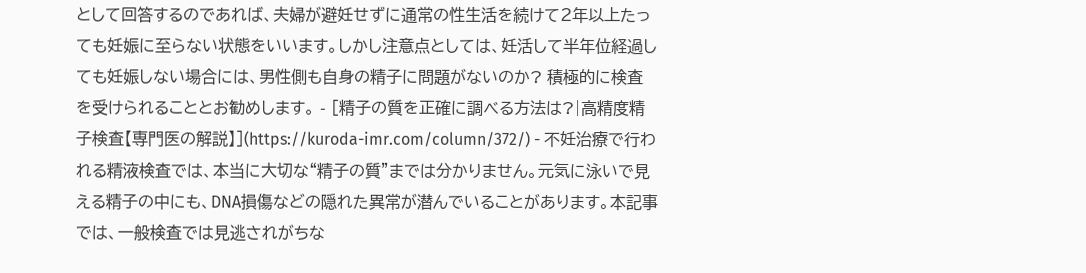として回答するのであれば、夫婦が避妊せずに通常の性生活を続けて2年以上たっても妊娠に至らない状態をいいます。しかし注意点としては、妊活して半年位経過しても妊娠しない場合には、男性側も自身の精子に問題がないのか? 積極的に検査を受けられることとお勧めします。 - [精子の質を正確に調べる方法は?|高精度精子検査【専門医の解説】](https://kuroda-imr.com/column/372/) - 不妊治療で行われる精液検査では、本当に大切な“精子の質”までは分かりません。元気に泳いで見える精子の中にも、DNA損傷などの隠れた異常が潜んでいることがあります。本記事では、一般検査では見逃されがちな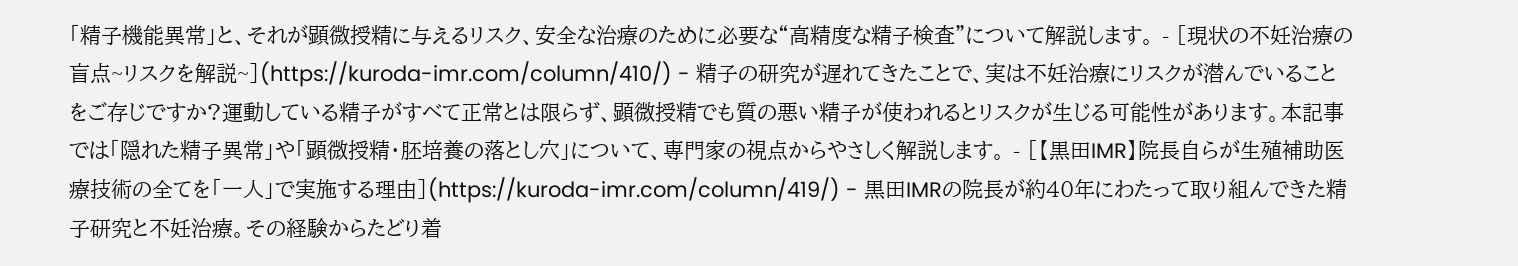「精子機能異常」と、それが顕微授精に与えるリスク、安全な治療のために必要な“高精度な精子検査”について解説します。 - [現状の不妊治療の盲点~リスクを解説~](https://kuroda-imr.com/column/410/) - 精子の研究が遅れてきたことで、実は不妊治療にリスクが潜んでいることをご存じですか?運動している精子がすべて正常とは限らず、顕微授精でも質の悪い精子が使われるとリスクが生じる可能性があります。本記事では「隠れた精子異常」や「顕微授精・胚培養の落とし穴」について、専門家の視点からやさしく解説します。 - [【黒田IMR】院長自らが生殖補助医療技術の全てを「一人」で実施する理由](https://kuroda-imr.com/column/419/) - 黒田IMRの院長が約40年にわたって取り組んできた精子研究と不妊治療。その経験からたどり着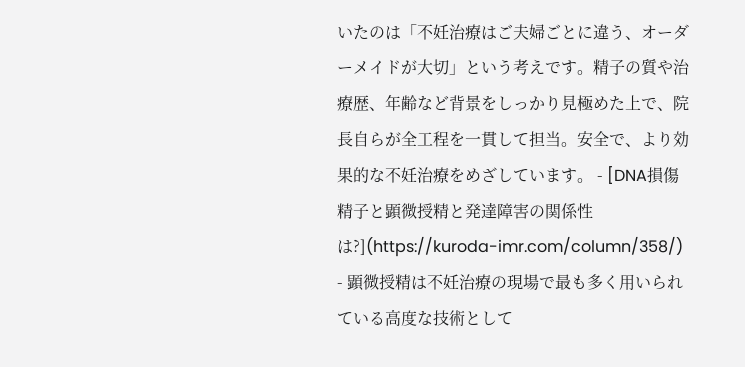いたのは「不妊治療はご夫婦ごとに違う、オーダーメイドが大切」という考えです。精子の質や治療歴、年齢など背景をしっかり見極めた上で、院長自らが全工程を一貫して担当。安全で、より効果的な不妊治療をめざしています。 - [DNA損傷精子と顕微授精と発達障害の関係性は?](https://kuroda-imr.com/column/358/) - 顕微授精は不妊治療の現場で最も多く用いられている高度な技術として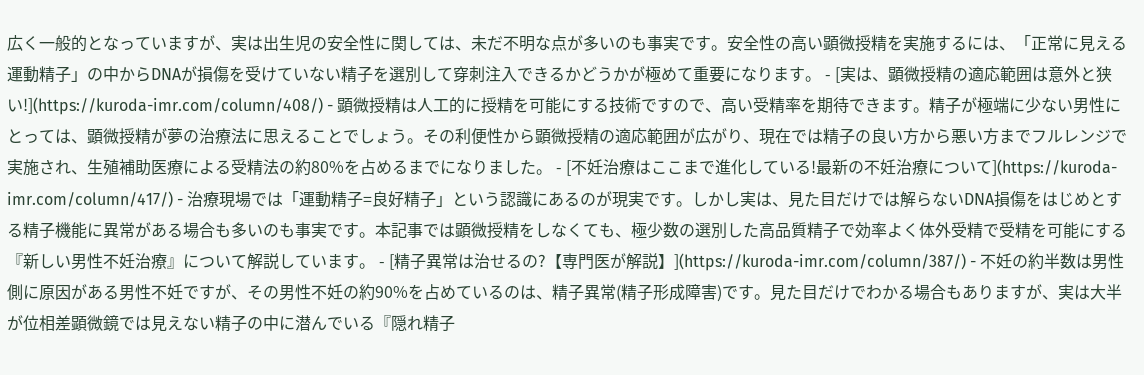広く一般的となっていますが、実は出生児の安全性に関しては、未だ不明な点が多いのも事実です。安全性の高い顕微授精を実施するには、「正常に見える運動精子」の中からDNAが損傷を受けていない精子を選別して穿刺注入できるかどうかが極めて重要になります。 - [実は、顕微授精の適応範囲は意外と狭い!](https://kuroda-imr.com/column/408/) - 顕微授精は人工的に授精を可能にする技術ですので、高い受精率を期待できます。精子が極端に少ない男性にとっては、顕微授精が夢の治療法に思えることでしょう。その利便性から顕微授精の適応範囲が広がり、現在では精子の良い方から悪い方までフルレンジで実施され、生殖補助医療による受精法の約80%を占めるまでになりました。 - [不妊治療はここまで進化している!最新の不妊治療について](https://kuroda-imr.com/column/417/) - 治療現場では「運動精子=良好精子」という認識にあるのが現実です。しかし実は、見た目だけでは解らないDNA損傷をはじめとする精子機能に異常がある場合も多いのも事実です。本記事では顕微授精をしなくても、極少数の選別した高品質精子で効率よく体外受精で受精を可能にする『新しい男性不妊治療』について解説しています。 - [精子異常は治せるの?【専門医が解説】](https://kuroda-imr.com/column/387/) - 不妊の約半数は男性側に原因がある男性不妊ですが、その男性不妊の約90%を占めているのは、精子異常(精子形成障害)です。見た目だけでわかる場合もありますが、実は大半が位相差顕微鏡では見えない精子の中に潜んでいる『隠れ精子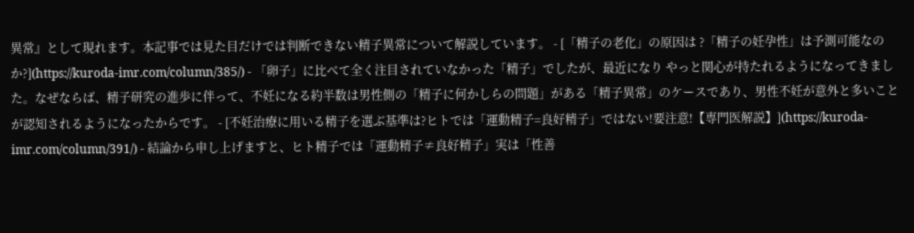異常』として現れます。本記事では見た目だけでは判断できない精子異常について解説しています。 - [「精子の老化」の原因は ?「精子の妊孕性」は予測可能なのか?](https://kuroda-imr.com/column/385/) - 「卵子」に比べて全く注目されていなかった「精子」でしたが、最近になり やっと関心が持たれるようになってきました。なぜならば、精子研究の進歩に伴って、不妊になる約半数は男性側の「精子に何かしらの問題」がある「精子異常」のケースであり、男性不妊が意外と多いことが認知されるようになったからです。 - [不妊治療に用いる精子を選ぶ基準は?ヒトでは「運動精子=良好精子」ではない!要注意!【専門医解説】](https://kuroda-imr.com/column/391/) - 結論から申し上げますと、ヒト精子では「運動精子≠良好精子」実は「性善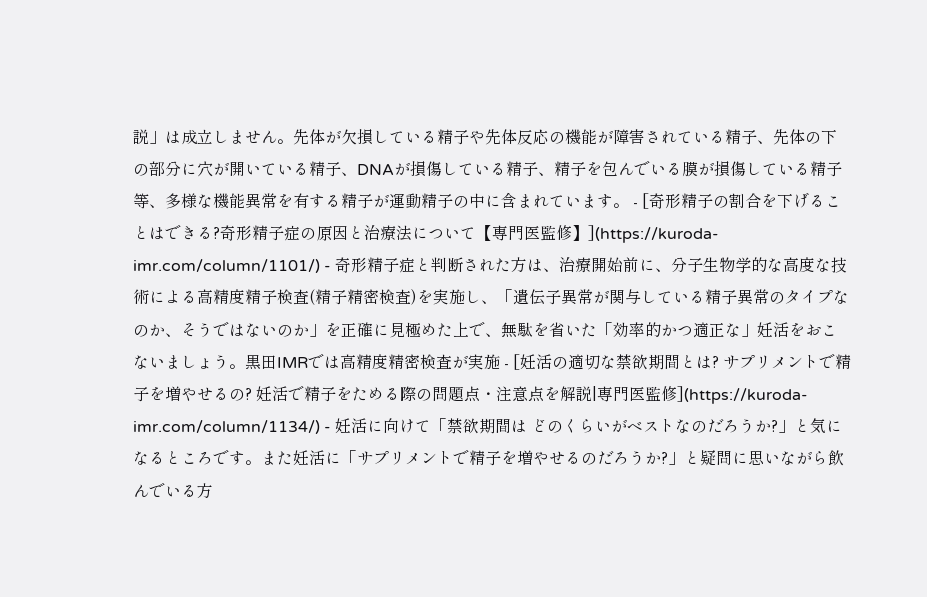説」は成立しません。先体が欠損している精子や先体反応の機能が障害されている精子、先体の下の部分に穴が開いている精子、DNAが損傷している精子、精子を包んでいる膜が損傷している精子等、多様な機能異常を有する精子が運動精子の中に含まれています。 - [奇形精子の割合を下げることはできる?奇形精子症の原因と治療法について【専門医監修】](https://kuroda-imr.com/column/1101/) - 奇形精子症と判断された方は、治療開始前に、分子生物学的な高度な技術による高精度精子検査(精子精密検査)を実施し、「遺伝子異常が関与している精子異常のタイプなのか、そうではないのか」を正確に見極めた上で、無駄を省いた「効率的かつ適正な」妊活をおこないましょう。黒田IMRでは高精度精密検査が実施 - [妊活の適切な禁欲期間とは? サプリメントで精子を増やせるの? 妊活で精子をためる際の問題点・注意点を解説|専門医監修](https://kuroda-imr.com/column/1134/) - 妊活に向けて「禁欲期間は どのくらいがベストなのだろうか?」と気になるところです。また妊活に「サプリメントで精子を増やせるのだろうか?」と疑問に思いながら飲んでいる方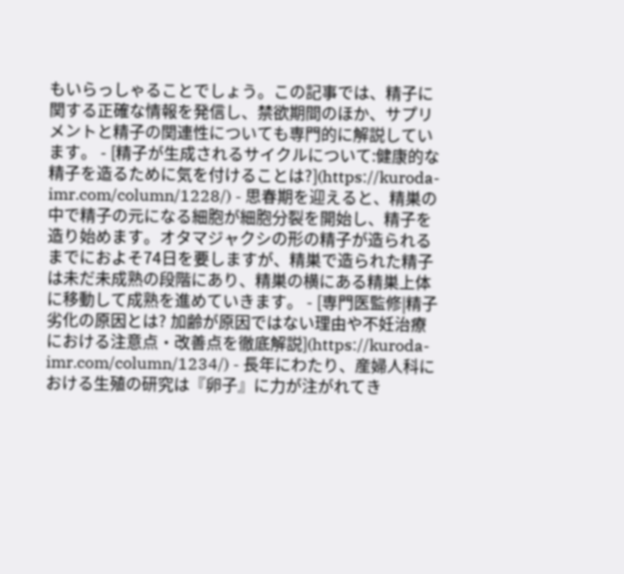もいらっしゃることでしょう。この記事では、精子に関する正確な情報を発信し、禁欲期間のほか、サプリメントと精子の関連性についても専門的に解説しています。 - [精子が生成されるサイクルについて:健康的な精子を造るために気を付けることは?](https://kuroda-imr.com/column/1228/) - 思春期を迎えると、精巣の中で精子の元になる細胞が細胞分裂を開始し、精子を造り始めます。オタマジャクシの形の精子が造られるまでにおよそ74日を要しますが、精巣で造られた精子は未だ未成熟の段階にあり、精巣の横にある精巣上体に移動して成熟を進めていきます。 - [専門医監修|精子劣化の原因とは? 加齢が原因ではない理由や不妊治療における注意点・改善点を徹底解説](https://kuroda-imr.com/column/1234/) - 長年にわたり、産婦人科における生殖の研究は『卵子』に力が注がれてき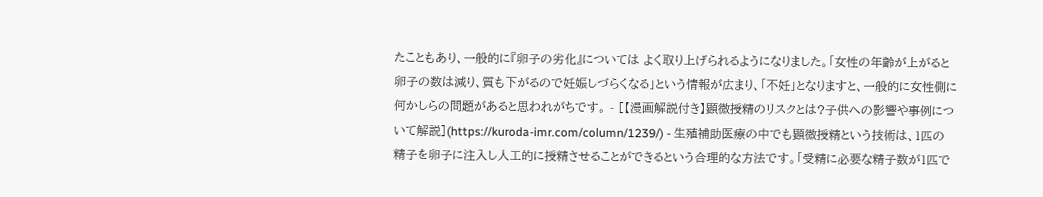たこともあり、一般的に『卵子の劣化』については よく取り上げられるようになりました。「女性の年齢が上がると卵子の数は減り、質も下がるので妊娠しづらくなる」という情報が広まり、「不妊」となりますと、一般的に女性側に何かしらの問題があると思われがちです。 - [【漫画解説付き】顕微授精のリスクとは?子供への影響や事例について解説](https://kuroda-imr.com/column/1239/) - 生殖補助医療の中でも顕微授精という技術は、1匹の精子を卵子に注入し人工的に授精させることができるという合理的な方法です。「受精に必要な精子数が1匹で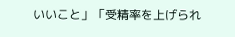いいこと」「受精率を上げられ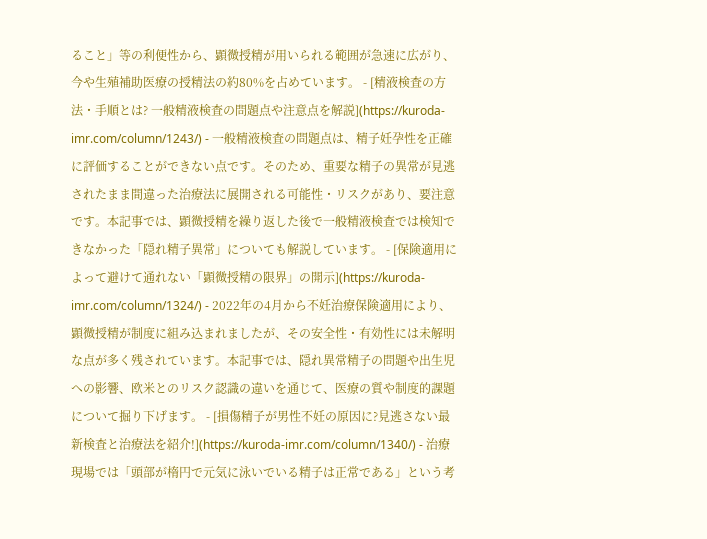ること」等の利便性から、顕微授精が用いられる範囲が急速に広がり、今や生殖補助医療の授精法の約80%を占めています。 - [精液検査の方法・手順とは? 一般精液検査の問題点や注意点を解説](https://kuroda-imr.com/column/1243/) - 一般精液検査の問題点は、精子妊孕性を正確に評価することができない点です。そのため、重要な精子の異常が見逃されたまま間違った治療法に展開される可能性・リスクがあり、要注意です。本記事では、顕微授精を繰り返した後で一般精液検査では検知できなかった「隠れ精子異常」についても解説しています。 - [保険適用によって避けて通れない「顕微授精の限界」の開示](https://kuroda-imr.com/column/1324/) - 2022年の4月から不妊治療保険適用により、顕微授精が制度に組み込まれましたが、その安全性・有効性には未解明な点が多く残されています。本記事では、隠れ異常精子の問題や出生児への影響、欧米とのリスク認識の違いを通じて、医療の質や制度的課題について掘り下げます。 - [損傷精子が男性不妊の原因に?見逃さない最新検査と治療法を紹介!](https://kuroda-imr.com/column/1340/) - 治療現場では「頭部が楕円で元気に泳いでいる精子は正常である」という考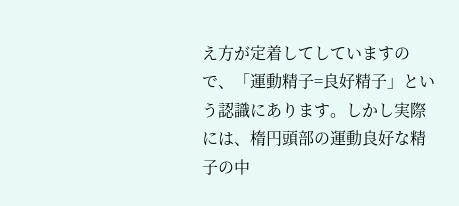え方が定着してしていますので、「運動精子=良好精子」という認識にあります。しかし実際には、楕円頭部の運動良好な精子の中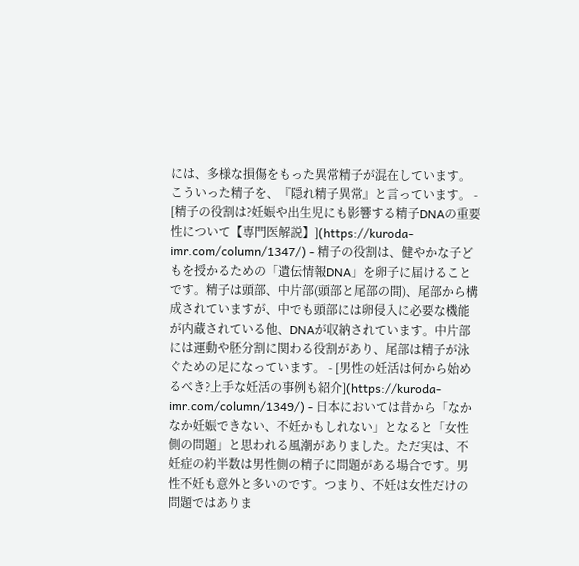には、多様な損傷をもった異常精子が混在しています。こういった精子を、『隠れ精子異常』と言っています。 - [精子の役割は?妊娠や出生児にも影響する精子DNAの重要性について【専門医解説】](https://kuroda-imr.com/column/1347/) - 精子の役割は、健やかな子どもを授かるための「遺伝情報DNA」を卵子に届けることです。精子は頭部、中片部(頭部と尾部の間)、尾部から構成されていますが、中でも頭部には卵侵入に必要な機能が内蔵されている他、DNAが収納されています。中片部には運動や胚分割に関わる役割があり、尾部は精子が泳ぐための足になっています。 - [男性の妊活は何から始めるべき?上手な妊活の事例も紹介](https://kuroda-imr.com/column/1349/) - 日本においては昔から「なかなか妊娠できない、不妊かもしれない」となると「女性側の問題」と思われる風潮がありました。ただ実は、不妊症の約半数は男性側の精子に問題がある場合です。男性不妊も意外と多いのです。つまり、不妊は女性だけの問題ではありま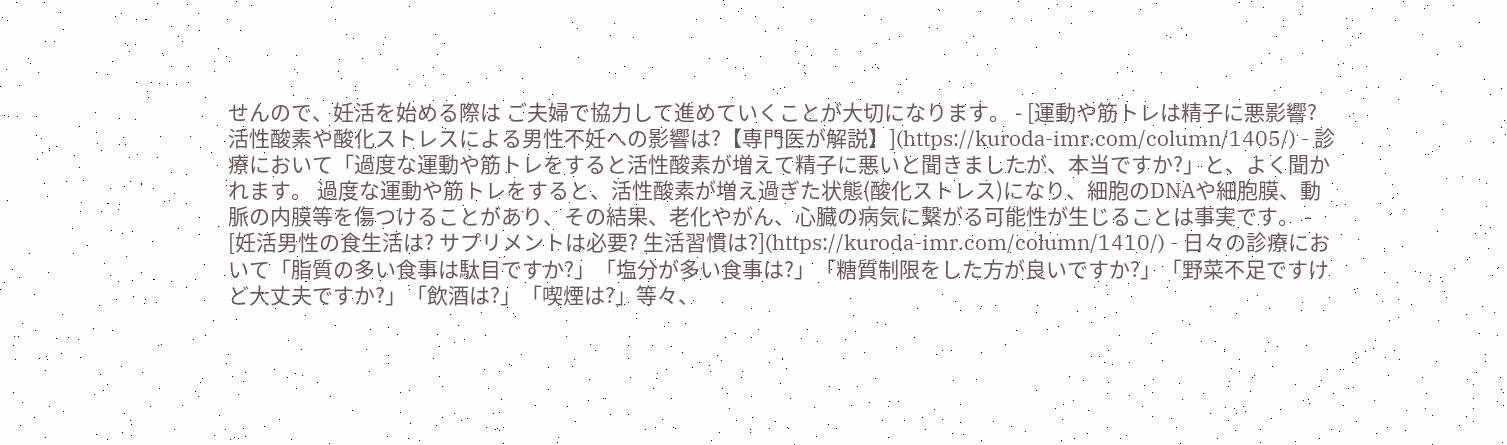せんので、妊活を始める際は ご夫婦で協力して進めていくことが大切になります。 - [運動や筋トレは精子に悪影響?活性酸素や酸化ストレスによる男性不妊への影響は?【専門医が解説】](https://kuroda-imr.com/column/1405/) - 診療において「過度な運動や筋トレをすると活性酸素が増えて精子に悪いと聞きましたが、本当ですか?」と、よく聞かれます。 過度な運動や筋トレをすると、活性酸素が増え過ぎた状態(酸化ストレス)になり、細胞のDNAや細胞膜、動脈の内膜等を傷つけることがあり、その結果、老化やがん、心臓の病気に繋がる可能性が生じることは事実です。 - [妊活男性の食生活は? サプリメントは必要? 生活習慣は?](https://kuroda-imr.com/column/1410/) - 日々の診療において「脂質の多い食事は駄目ですか?」「塩分が多い食事は?」「糖質制限をした方が良いですか?」「野菜不足ですけど大丈夫ですか?」「飲酒は?」「喫煙は?」等々、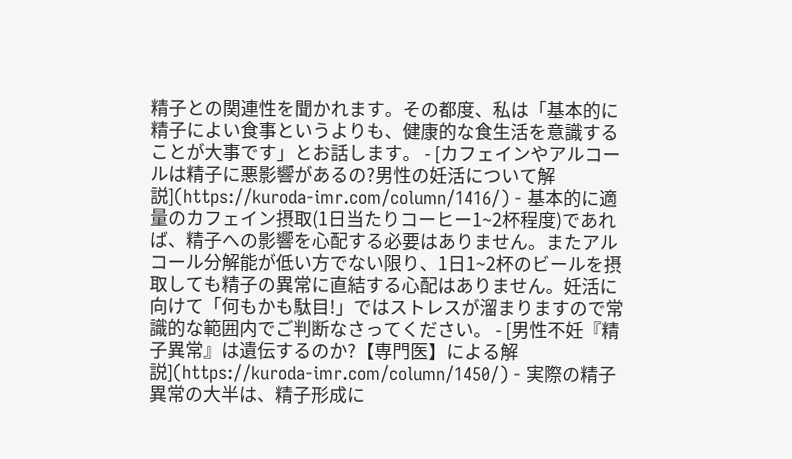精子との関連性を聞かれます。その都度、私は「基本的に精子によい食事というよりも、健康的な食生活を意識することが大事です」とお話します。 - [カフェインやアルコールは精子に悪影響があるの?男性の妊活について解説](https://kuroda-imr.com/column/1416/) - 基本的に適量のカフェイン摂取(1日当たりコーヒー1~2杯程度)であれば、精子への影響を心配する必要はありません。またアルコール分解能が低い方でない限り、1日1~2杯のビールを摂取しても精子の異常に直結する心配はありません。妊活に向けて「何もかも駄目!」ではストレスが溜まりますので常識的な範囲内でご判断なさってください。 - [男性不妊『精子異常』は遺伝するのか?【専門医】による解説](https://kuroda-imr.com/column/1450/) - 実際の精子異常の大半は、精子形成に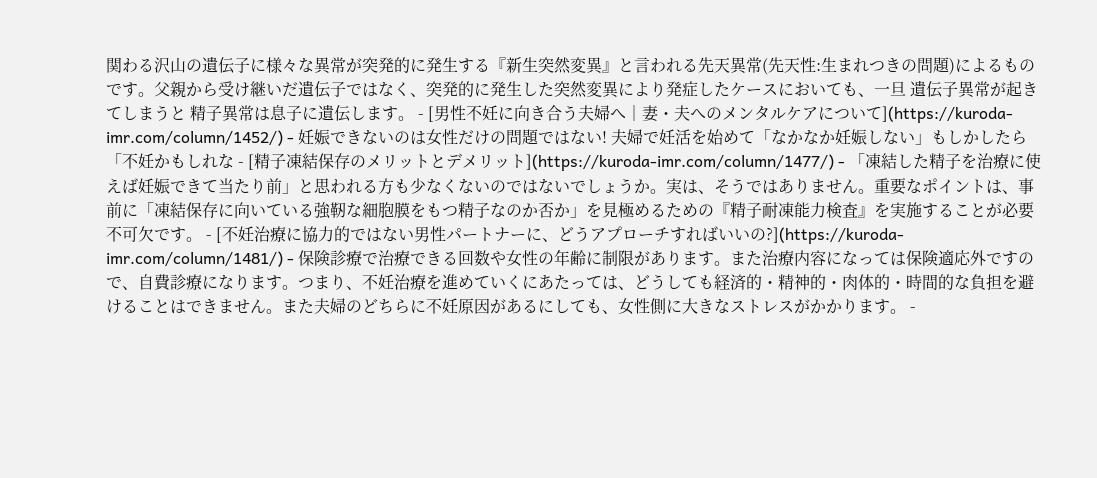関わる沢山の遺伝子に様々な異常が突発的に発生する『新生突然変異』と言われる先天異常(先天性:生まれつきの問題)によるものです。父親から受け継いだ遺伝子ではなく、突発的に発生した突然変異により発症したケースにおいても、一旦 遺伝子異常が起きてしまうと 精子異常は息子に遺伝します。 - [男性不妊に向き合う夫婦へ│妻・夫へのメンタルケアについて](https://kuroda-imr.com/column/1452/) - 妊娠できないのは女性だけの問題ではない! 夫婦で妊活を始めて「なかなか妊娠しない」もしかしたら「不妊かもしれな - [精子凍結保存のメリットとデメリット](https://kuroda-imr.com/column/1477/) - 「凍結した精子を治療に使えば妊娠できて当たり前」と思われる方も少なくないのではないでしょうか。実は、そうではありません。重要なポイントは、事前に「凍結保存に向いている強靭な細胞膜をもつ精子なのか否か」を見極めるための『精子耐凍能力検査』を実施することが必要不可欠です。 - [不妊治療に協力的ではない男性パートナーに、どうアプローチすればいいの?](https://kuroda-imr.com/column/1481/) - 保険診療で治療できる回数や女性の年齢に制限があります。また治療内容になっては保険適応外ですので、自費診療になります。つまり、不妊治療を進めていくにあたっては、どうしても経済的・精神的・肉体的・時間的な負担を避けることはできません。また夫婦のどちらに不妊原因があるにしても、女性側に大きなストレスがかかります。 -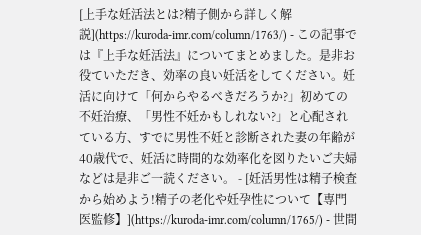[上手な妊活法とは?精子側から詳しく解説](https://kuroda-imr.com/column/1763/) - この記事では『上手な妊活法』についてまとめました。是非お役ていただき、効率の良い妊活をしてください。妊活に向けて「何からやるべきだろうか?」初めての不妊治療、「男性不妊かもしれない?」と心配されている方、すでに男性不妊と診断された妻の年齢が40歳代で、妊活に時間的な効率化を図りたいご夫婦などは是非ご一読ください。 - [妊活男性は精子検査から始めよう!精子の老化や妊孕性について【専門医監修】](https://kuroda-imr.com/column/1765/) - 世間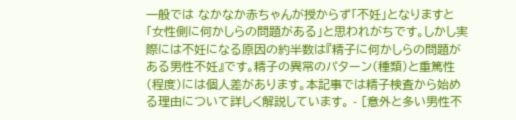一般では なかなか赤ちゃんが授からず「不妊」となりますと「女性側に何かしらの問題がある」と思われがちです。しかし実際には不妊になる原因の約半数は『精子に何かしらの問題がある男性不妊』です。精子の異常のパターン(種類)と重篤性(程度)には個人差があります。本記事では精子検査から始める理由について詳しく解説しています。 - [意外と多い男性不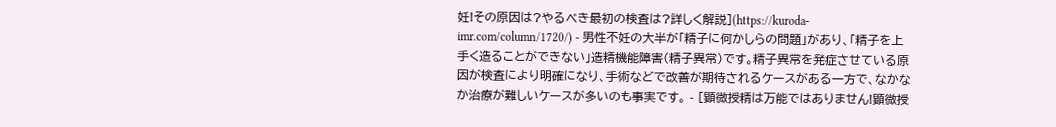妊!その原因は?やるべき最初の検査は?詳しく解説](https://kuroda-imr.com/column/1720/) - 男性不妊の大半が「精子に何かしらの問題」があり、「精子を上手く造ることができない」造精機能障害(精子異常)です。精子異常を発症させている原因が検査により明確になり、手術などで改善が期待されるケースがある一方で、なかなか治療が難しいケースが多いのも事実です。 - [顕微授精は万能ではありません!顕微授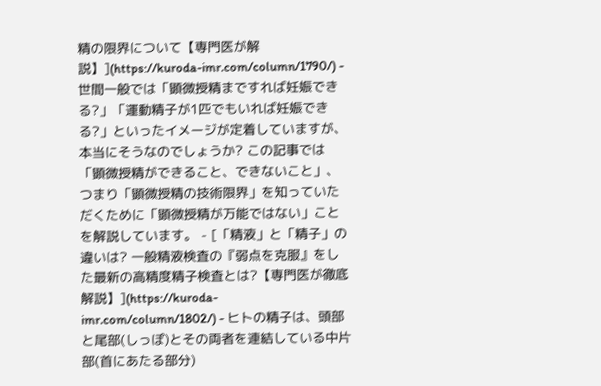精の限界について【専門医が解説】](https://kuroda-imr.com/column/1790/) - 世間一般では「顕微授精まですれば妊娠できる?」「運動精子が1匹でもいれば妊娠できる?」といったイメージが定着していますが、本当にそうなのでしょうか? この記事では「顕微授精ができること、できないこと」、つまり「顕微授精の技術限界」を知っていただくために「顕微授精が万能ではない」ことを解説しています。 - [「精液」と「精子」の違いは? 一般精液検査の『弱点を克服』をした最新の高精度精子検査とは?【専門医が徹底解説】](https://kuroda-imr.com/column/1802/) - ヒトの精子は、頭部と尾部(しっぽ)とその両者を連結している中片部(首にあたる部分)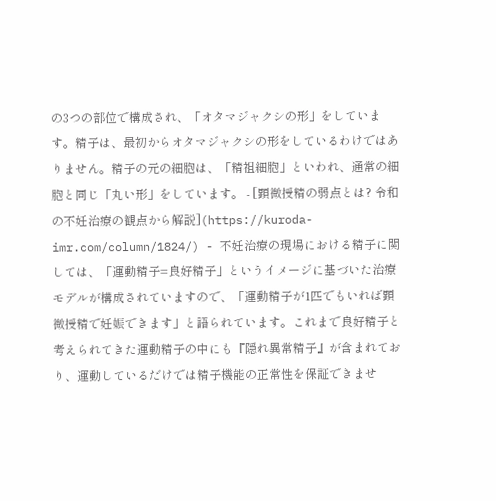の3つの部位で構成され、「オタマジャクシの形」をしています。精子は、最初からオタマジャクシの形をしているわけではありません。精子の元の細胞は、「精祖細胞」といわれ、通常の細胞と同じ「丸い形」をしています。 - [顕微授精の弱点とは? 令和の不妊治療の観点から解説](https://kuroda-imr.com/column/1824/) - 不妊治療の現場における精子に関しては、「運動精子=良好精子」というイメージに基づいた治療モデルが構成されていますので、「運動精子が1匹でもいれば顕微授精で妊娠できます」と語られています。これまで良好精子と考えられてきた運動精子の中にも『隠れ異常精子』が含まれており、運動しているだけでは精子機能の正常性を保証できませ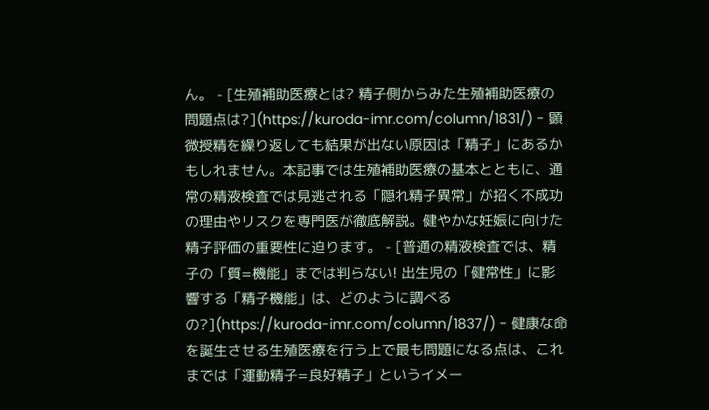ん。 - [生殖補助医療とは? 精子側からみた生殖補助医療の問題点は?](https://kuroda-imr.com/column/1831/) - 顕微授精を繰り返しても結果が出ない原因は「精子」にあるかもしれません。本記事では生殖補助医療の基本とともに、通常の精液検査では見逃される「隠れ精子異常」が招く不成功の理由やリスクを専門医が徹底解説。健やかな妊娠に向けた精子評価の重要性に迫ります。 - [普通の精液検査では、精子の「質=機能」までは判らない! 出生児の「健常性」に影響する「精子機能」は、どのように調べるの?](https://kuroda-imr.com/column/1837/) - 健康な命を誕生させる生殖医療を行う上で最も問題になる点は、これまでは「運動精子=良好精子」というイメー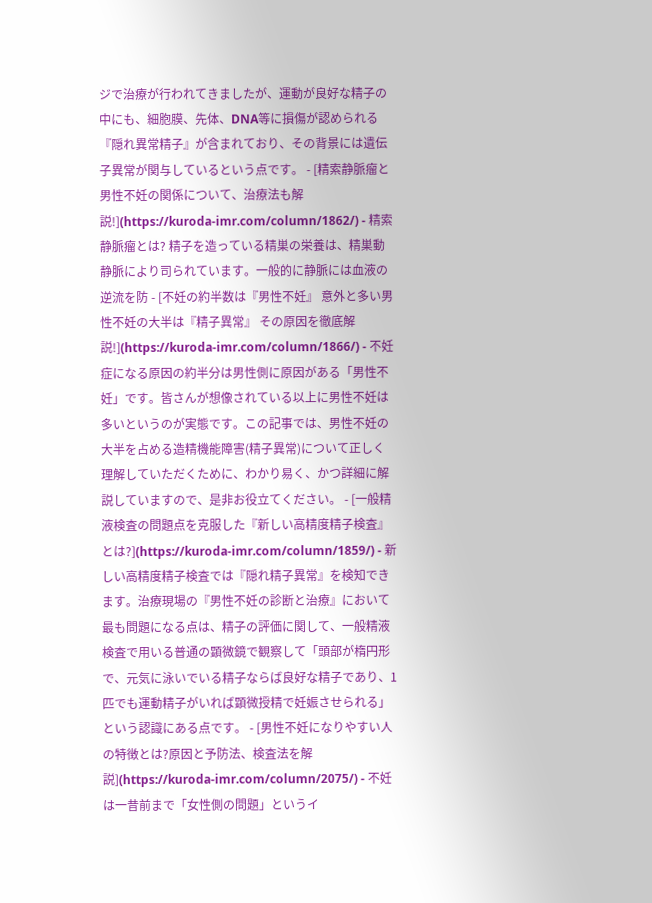ジで治療が行われてきましたが、運動が良好な精子の中にも、細胞膜、先体、DNA等に損傷が認められる『隠れ異常精子』が含まれており、その背景には遺伝子異常が関与しているという点です。 - [精索静脈瘤と男性不妊の関係について、治療法も解説!](https://kuroda-imr.com/column/1862/) - 精索静脈瘤とは? 精子を造っている精巣の栄養は、精巣動静脈により司られています。一般的に静脈には血液の逆流を防 - [不妊の約半数は『男性不妊』 意外と多い男性不妊の大半は『精子異常』 その原因を徹底解説!](https://kuroda-imr.com/column/1866/) - 不妊症になる原因の約半分は男性側に原因がある「男性不妊」です。皆さんが想像されている以上に男性不妊は多いというのが実態です。この記事では、男性不妊の大半を占める造精機能障害(精子異常)について正しく理解していただくために、わかり易く、かつ詳細に解説していますので、是非お役立てください。 - [一般精液検査の問題点を克服した『新しい高精度精子検査』とは?](https://kuroda-imr.com/column/1859/) - 新しい高精度精子検査では『隠れ精子異常』を検知できます。治療現場の『男性不妊の診断と治療』において最も問題になる点は、精子の評価に関して、一般精液検査で用いる普通の顕微鏡で観察して「頭部が楕円形で、元気に泳いでいる精子ならば良好な精子であり、1匹でも運動精子がいれば顕微授精で妊娠させられる」という認識にある点です。 - [男性不妊になりやすい人の特徴とは?原因と予防法、検査法を解説](https://kuroda-imr.com/column/2075/) - 不妊は一昔前まで「女性側の問題」というイ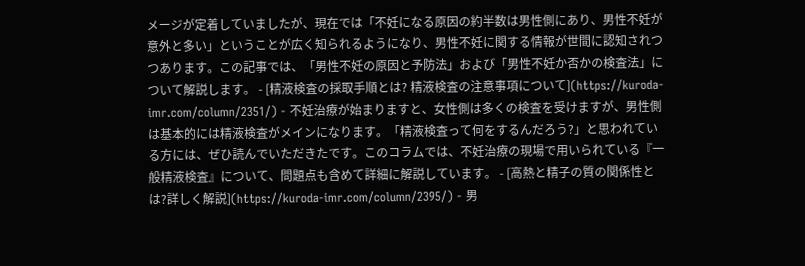メージが定着していましたが、現在では「不妊になる原因の約半数は男性側にあり、男性不妊が意外と多い」ということが広く知られるようになり、男性不妊に関する情報が世間に認知されつつあります。この記事では、「男性不妊の原因と予防法」および「男性不妊か否かの検査法」について解説します。 - [精液検査の採取手順とは? 精液検査の注意事項について](https://kuroda-imr.com/column/2351/) - 不妊治療が始まりますと、女性側は多くの検査を受けますが、男性側は基本的には精液検査がメインになります。「精液検査って何をするんだろう?」と思われている方には、ぜひ読んでいただきたです。このコラムでは、不妊治療の現場で用いられている『一般精液検査』について、問題点も含めて詳細に解説しています。 - [高熱と精子の質の関係性とは?詳しく解説](https://kuroda-imr.com/column/2395/) - 男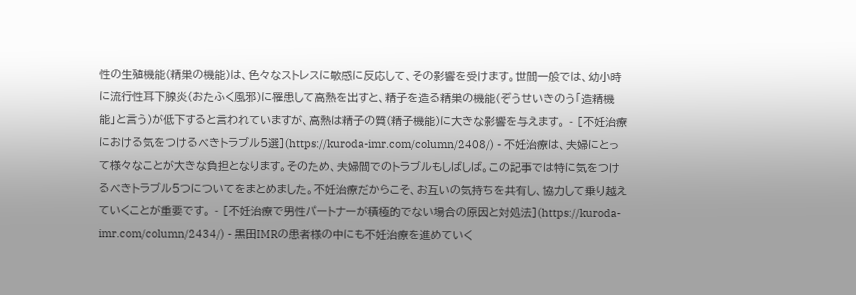性の生殖機能(精巣の機能)は、色々なストレスに敏感に反応して、その影響を受けます。世間一般では、幼小時に流行性耳下腺炎(おたふく風邪)に罹患して高熱を出すと、精子を造る精巣の機能(ぞうせいきのう「造精機能」と言う)が低下すると言われていますが、高熱は精子の質(精子機能)に大きな影響を与えます。 - [不妊治療における気をつけるべきトラブル5選](https://kuroda-imr.com/column/2408/) - 不妊治療は、夫婦にとって様々なことが大きな負担となります。そのため、夫婦間でのトラブルもしばしば。この記事では特に気をつけるべきトラブル5つについてをまとめました。不妊治療だからこそ、お互いの気持ちを共有し、協力して乗り越えていくことが重要です。 - [不妊治療で男性パートナーが積極的でない場合の原因と対処法](https://kuroda-imr.com/column/2434/) - 黒田IMRの患者様の中にも不妊治療を進めていく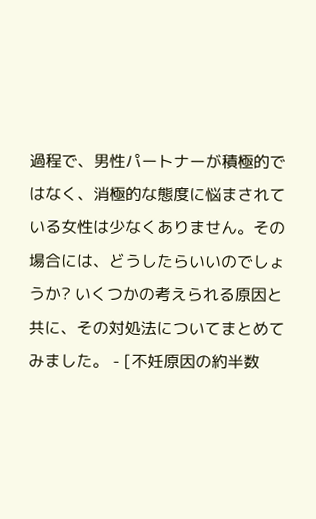過程で、男性パートナーが積極的ではなく、消極的な態度に悩まされている女性は少なくありません。その場合には、どうしたらいいのでしょうか? いくつかの考えられる原因と共に、その対処法についてまとめてみました。 - [不妊原因の約半数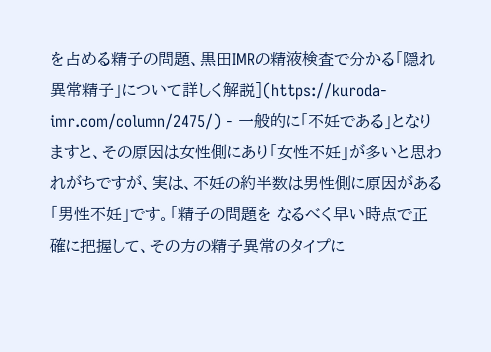を占める精子の問題、黒田IMRの精液検査で分かる「隠れ異常精子」について詳しく解説](https://kuroda-imr.com/column/2475/) - 一般的に「不妊である」となりますと、その原因は女性側にあり「女性不妊」が多いと思われがちですが、実は、不妊の約半数は男性側に原因がある「男性不妊」です。「精子の問題を なるべく早い時点で正確に把握して、その方の精子異常のタイプに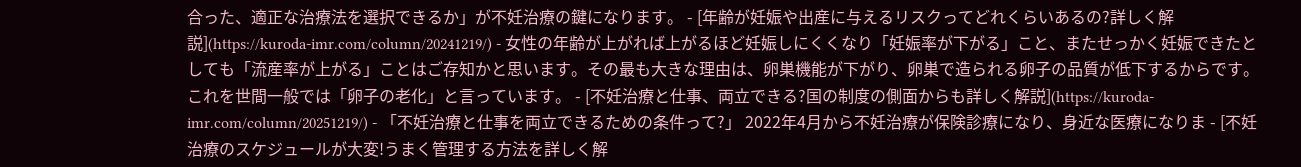合った、適正な治療法を選択できるか」が不妊治療の鍵になります。 - [年齢が妊娠や出産に与えるリスクってどれくらいあるの?詳しく解説](https://kuroda-imr.com/column/20241219/) - 女性の年齢が上がれば上がるほど妊娠しにくくなり「妊娠率が下がる」こと、またせっかく妊娠できたとしても「流産率が上がる」ことはご存知かと思います。その最も大きな理由は、卵巣機能が下がり、卵巣で造られる卵子の品質が低下するからです。これを世間一般では「卵子の老化」と言っています。 - [不妊治療と仕事、両立できる?国の制度の側面からも詳しく解説](https://kuroda-imr.com/column/20251219/) - 「不妊治療と仕事を両立できるための条件って?」 2022年4月から不妊治療が保険診療になり、身近な医療になりま - [不妊治療のスケジュールが大変!うまく管理する方法を詳しく解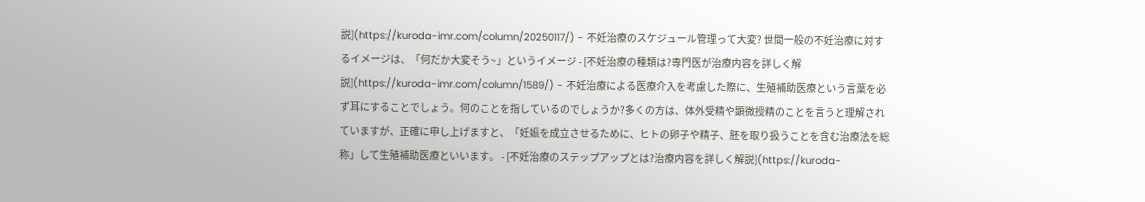説](https://kuroda-imr.com/column/20250117/) - 不妊治療のスケジュール管理って大変? 世間一般の不妊治療に対するイメージは、「何だか大変そう~」というイメージ - [不妊治療の種類は?専門医が治療内容を詳しく解説](https://kuroda-imr.com/column/1589/) - 不妊治療による医療介入を考慮した際に、生殖補助医療という言葉を必ず耳にすることでしょう。何のことを指しているのでしょうか?多くの方は、体外受精や顕微授精のことを言うと理解されていますが、正確に申し上げますと、「妊娠を成立させるために、ヒトの卵子や精子、胚を取り扱うことを含む治療法を総称」して生殖補助医療といいます。 - [不妊治療のステップアップとは?治療内容を詳しく解説](https://kuroda-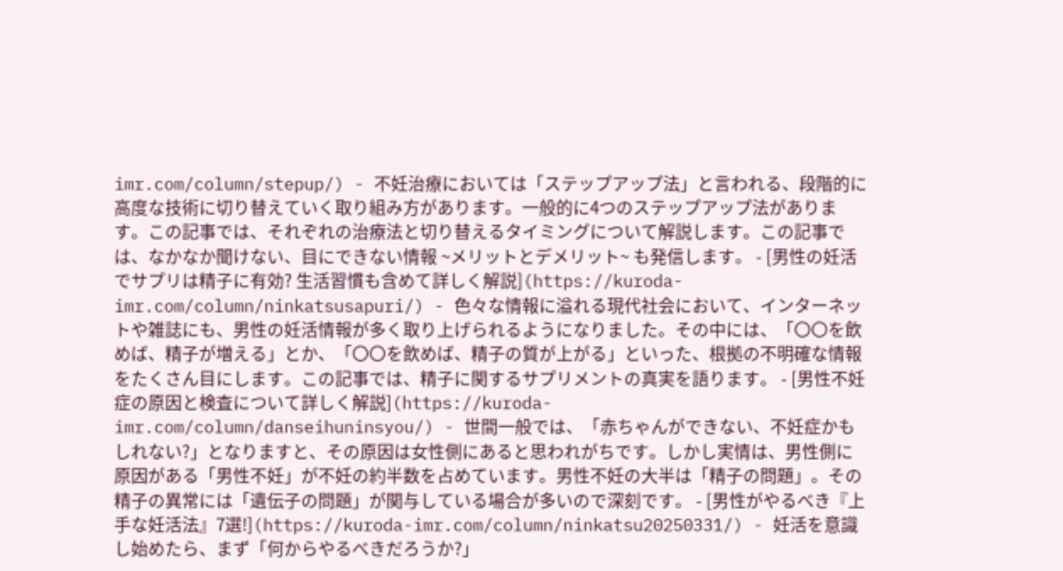imr.com/column/stepup/) - 不妊治療においては「ステップアップ法」と言われる、段階的に高度な技術に切り替えていく取り組み方があります。一般的に4つのステップアップ法があります。この記事では、それぞれの治療法と切り替えるタイミングについて解説します。この記事では、なかなか聞けない、目にできない情報 ~メリットとデメリット~ も発信します。 - [男性の妊活でサプリは精子に有効? 生活習慣も含めて詳しく解説](https://kuroda-imr.com/column/ninkatsusapuri/) - 色々な情報に溢れる現代社会において、インターネットや雑誌にも、男性の妊活情報が多く取り上げられるようになりました。その中には、「〇〇を飲めば、精子が増える」とか、「〇〇を飲めば、精子の質が上がる」といった、根拠の不明確な情報をたくさん目にします。この記事では、精子に関するサプリメントの真実を語ります。 - [男性不妊症の原因と検査について詳しく解説](https://kuroda-imr.com/column/danseihuninsyou/) - 世間一般では、「赤ちゃんができない、不妊症かもしれない?」となりますと、その原因は女性側にあると思われがちです。しかし実情は、男性側に原因がある「男性不妊」が不妊の約半数を占めています。男性不妊の大半は「精子の問題」。その精子の異常には「遺伝子の問題」が関与している場合が多いので深刻です。 - [男性がやるべき『上手な妊活法』7選!](https://kuroda-imr.com/column/ninkatsu20250331/) - 妊活を意識し始めたら、まず「何からやるべきだろうか?」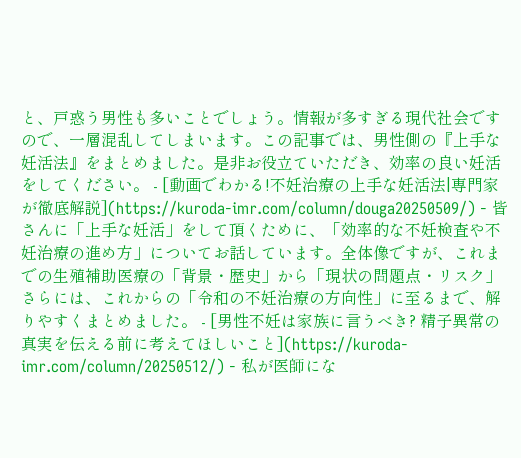と、戸惑う男性も多いことでしょう。情報が多すぎる現代社会ですので、一層混乱してしまいます。この記事では、男性側の『上手な妊活法』をまとめました。是非お役立ていただき、効率の良い妊活をしてください。 - [動画でわかる!不妊治療の上手な妊活法|専門家が徹底解説](https://kuroda-imr.com/column/douga20250509/) - 皆さんに「上手な妊活」をして頂くために、「効率的な不妊検査や不妊治療の進め方」についてお話しています。全体像ですが、これまでの生殖補助医療の「背景・歴史」から「現状の問題点・リスク」さらには、これからの「令和の不妊治療の方向性」に至るまで、解りやすくまとめました。 - [男性不妊は家族に言うべき? 精子異常の真実を伝える前に考えてほしいこと](https://kuroda-imr.com/column/20250512/) - 私が医師にな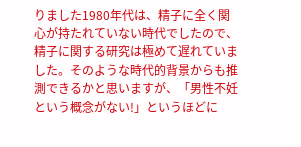りました1980年代は、精子に全く関心が持たれていない時代でしたので、精子に関する研究は極めて遅れていました。そのような時代的背景からも推測できるかと思いますが、「男性不妊という概念がない!」というほどに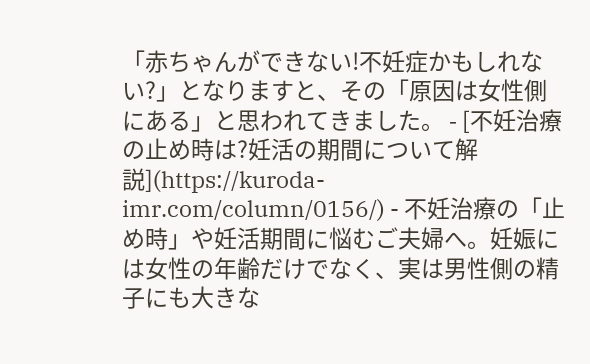「赤ちゃんができない!不妊症かもしれない?」となりますと、その「原因は女性側にある」と思われてきました。 - [不妊治療の止め時は?妊活の期間について解説](https://kuroda-imr.com/column/0156/) - 不妊治療の「止め時」や妊活期間に悩むご夫婦へ。妊娠には女性の年齢だけでなく、実は男性側の精子にも大きな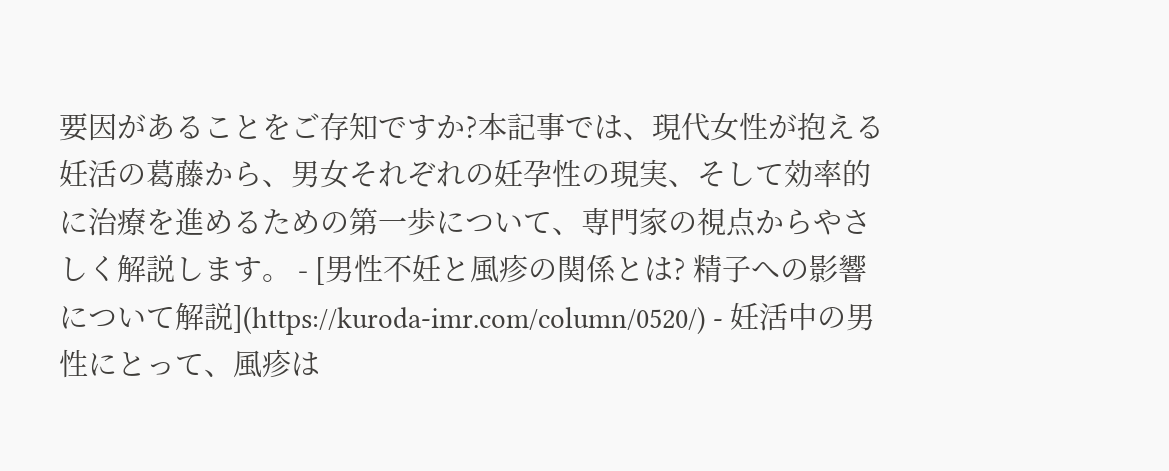要因があることをご存知ですか?本記事では、現代女性が抱える妊活の葛藤から、男女それぞれの妊孕性の現実、そして効率的に治療を進めるための第一歩について、専門家の視点からやさしく解説します。 - [男性不妊と風疹の関係とは? 精子への影響について解説](https://kuroda-imr.com/column/0520/) - 妊活中の男性にとって、風疹は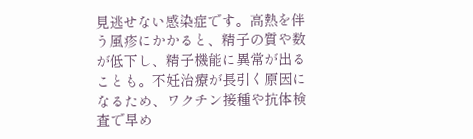見逃せない感染症です。高熱を伴う風疹にかかると、精子の質や数が低下し、精子機能に異常が出ることも。不妊治療が長引く原因になるため、ワクチン接種や抗体検査で早め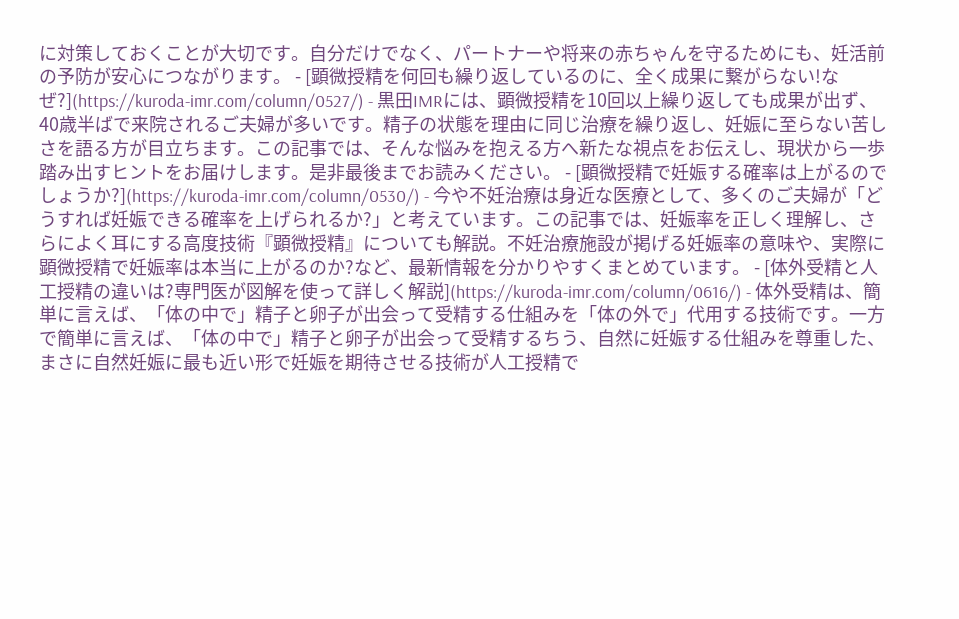に対策しておくことが大切です。自分だけでなく、パートナーや将来の赤ちゃんを守るためにも、妊活前の予防が安心につながります。 - [顕微授精を何回も繰り返しているのに、全く成果に繋がらない!なぜ?](https://kuroda-imr.com/column/0527/) - 黒田IMRには、顕微授精を10回以上繰り返しても成果が出ず、40歳半ばで来院されるご夫婦が多いです。精子の状態を理由に同じ治療を繰り返し、妊娠に至らない苦しさを語る方が目立ちます。この記事では、そんな悩みを抱える方へ新たな視点をお伝えし、現状から一歩踏み出すヒントをお届けします。是非最後までお読みください。 - [顕微授精で妊娠する確率は上がるのでしょうか?](https://kuroda-imr.com/column/0530/) - 今や不妊治療は身近な医療として、多くのご夫婦が「どうすれば妊娠できる確率を上げられるか?」と考えています。この記事では、妊娠率を正しく理解し、さらによく耳にする高度技術『顕微授精』についても解説。不妊治療施設が掲げる妊娠率の意味や、実際に顕微授精で妊娠率は本当に上がるのか?など、最新情報を分かりやすくまとめています。 - [体外受精と人工授精の違いは?専門医が図解を使って詳しく解説](https://kuroda-imr.com/column/0616/) - 体外受精は、簡単に言えば、「体の中で」精子と卵子が出会って受精する仕組みを「体の外で」代用する技術です。一方で簡単に言えば、「体の中で」精子と卵子が出会って受精するちう、自然に妊娠する仕組みを尊重した、まさに自然妊娠に最も近い形で妊娠を期待させる技術が人工授精で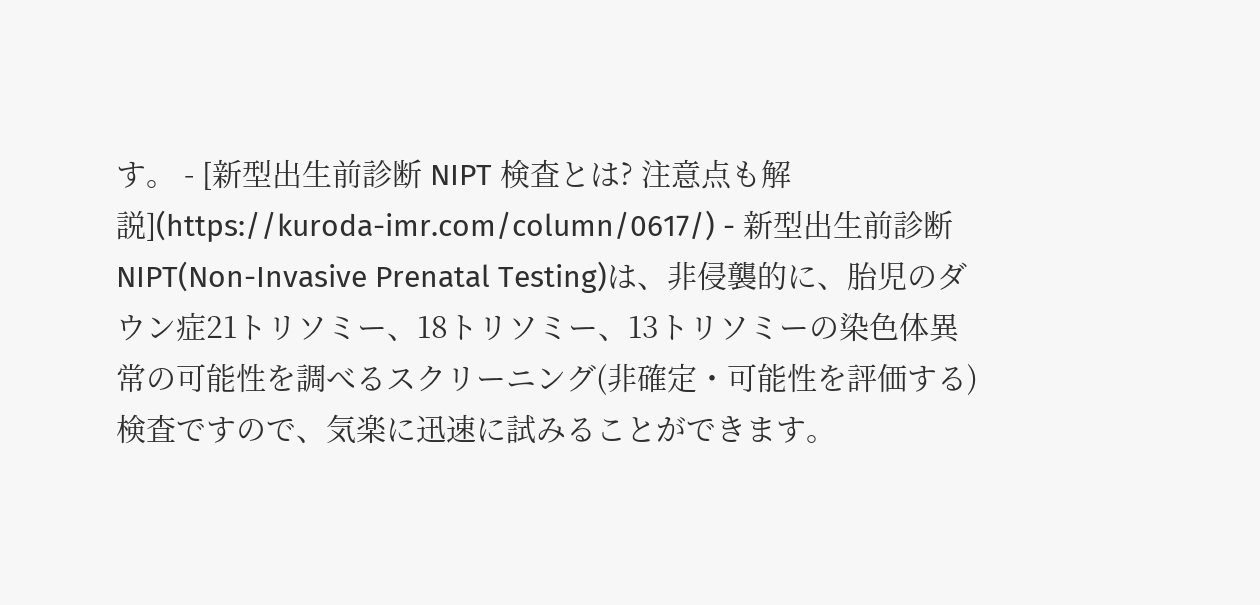す。 - [新型出生前診断 NIPT 検査とは? 注意点も解説](https://kuroda-imr.com/column/0617/) - 新型出生前診断NIPT(Non-Invasive Prenatal Testing)は、非侵襲的に、胎児のダウン症21トリソミー、18トリソミー、13トリソミーの染色体異常の可能性を調べるスクリーニング(非確定・可能性を評価する)検査ですので、気楽に迅速に試みることができます。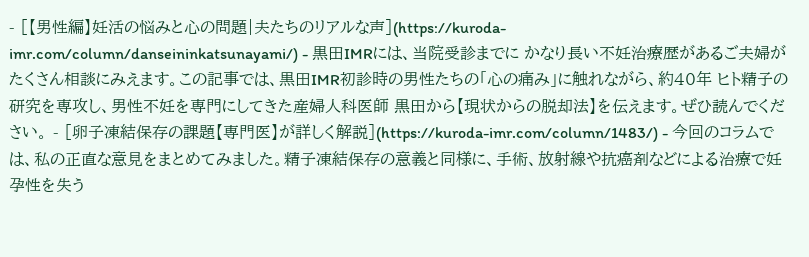- [【男性編】妊活の悩みと心の問題|夫たちのリアルな声](https://kuroda-imr.com/column/danseininkatsunayami/) - 黒田IMRには、当院受診までに かなり長い不妊治療歴があるご夫婦がたくさん相談にみえます。この記事では、黒田IMR初診時の男性たちの「心の痛み」に触れながら、約40年 ヒト精子の研究を専攻し、男性不妊を専門にしてきた産婦人科医師 黒田から【現状からの脱却法】を伝えます。ぜひ読んでください。 - [卵子凍結保存の課題【専門医】が詳しく解説](https://kuroda-imr.com/column/1483/) - 今回のコラムでは、私の正直な意見をまとめてみました。精子凍結保存の意義と同様に、手術、放射線や抗癌剤などによる治療で妊孕性を失う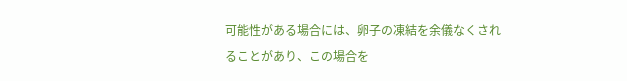可能性がある場合には、卵子の凍結を余儀なくされることがあり、この場合を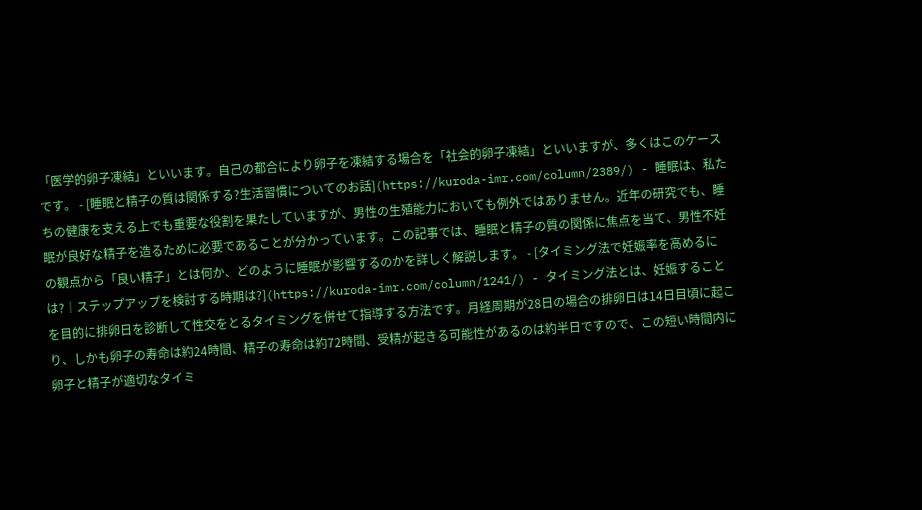「医学的卵子凍結」といいます。自己の都合により卵子を凍結する場合を「社会的卵子凍結」といいますが、多くはこのケースです。 - [睡眠と精子の質は関係する?生活習慣についてのお話](https://kuroda-imr.com/column/2389/) - 睡眠は、私たちの健康を支える上でも重要な役割を果たしていますが、男性の生殖能力においても例外ではありません。近年の研究でも、睡眠が良好な精子を造るために必要であることが分かっています。この記事では、睡眠と精子の質の関係に焦点を当て、男性不妊の観点から「良い精子」とは何か、どのように睡眠が影響するのかを詳しく解説します。 - [タイミング法で妊娠率を高めるには?│ステップアップを検討する時期は?](https://kuroda-imr.com/column/1241/) - タイミング法とは、妊娠することを目的に排卵日を診断して性交をとるタイミングを併せて指導する方法です。月経周期が28日の場合の排卵日は14日目頃に起こり、しかも卵子の寿命は約24時間、精子の寿命は約72時間、受精が起きる可能性があるのは約半日ですので、この短い時間内に卵子と精子が適切なタイミ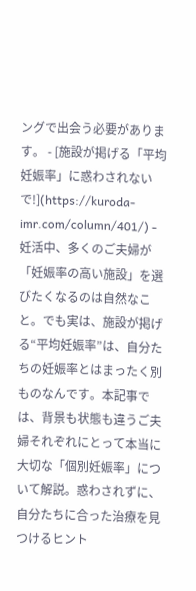ングで出会う必要があります。 - [施設が掲げる「平均妊娠率」に惑わされないで!](https://kuroda-imr.com/column/401/) - 妊活中、多くのご夫婦が「妊娠率の高い施設」を選びたくなるのは自然なこと。でも実は、施設が掲げる“平均妊娠率”は、自分たちの妊娠率とはまったく別ものなんです。本記事では、背景も状態も違うご夫婦それぞれにとって本当に大切な「個別妊娠率」について解説。惑わされずに、自分たちに合った治療を見つけるヒント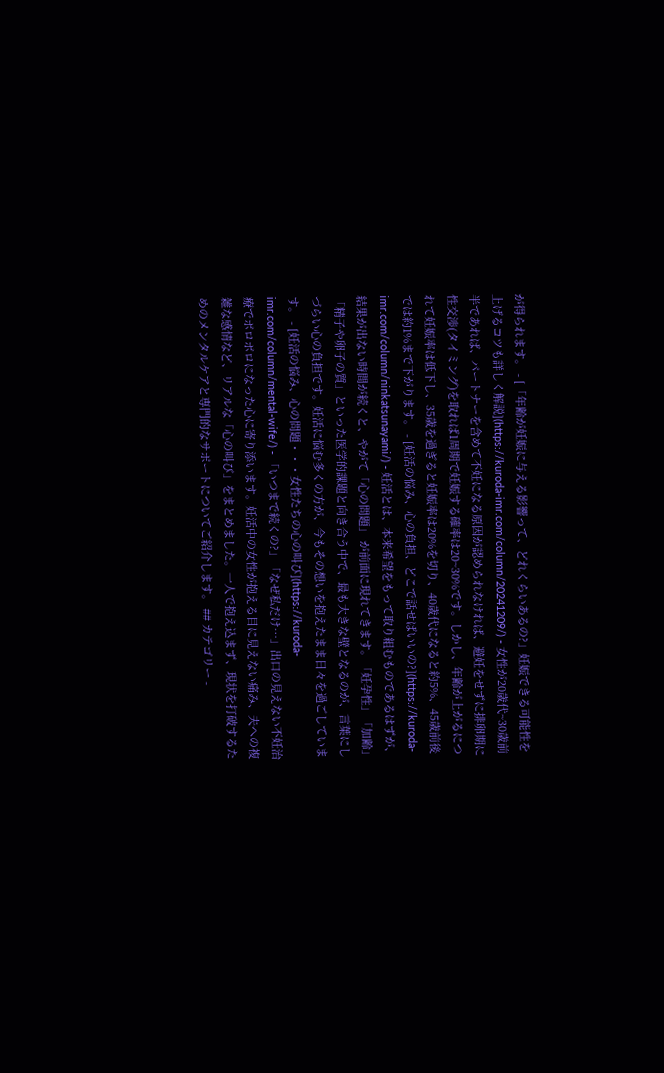が得られます。 - [「年齢が妊娠に与える影響って、どれくらいあるの?」妊娠できる可能性を上げるコツも詳しく解説](https://kuroda-imr.com/column/20241209/) - 女性が20歳代~30歳前半であれば、パートナーを含めて不妊になる原因が認められなければ、避妊をせずに排卵期に性交渉(タイミング)を取れば1周期で妊娠する確率は20~30%です。しかし、年齢が上がるにつれて妊娠率は低下し、35歳を過ぎると妊娠率は20%を切り、40歳代になると約5%、45歳前後では約1%まで下がります。 - [妊活の悩み、心の負担、どこで話せばいいの?](https://kuroda-imr.com/column/ninkatsunayami/) - 妊活とは、本来希望をもって取り組むものであるはずが、結果が出ない時間が続くと、やがて「心の問題」 が前面に現れてきます。「妊孕性」「加齢」「精子や卵子の質」といった医学的課題と向き合う中で、最も大きな壁となるのが、言葉にしづらい心の負担です。妊活に悩む多くの方が、今もその想いを抱えたまま日々を過ごしています。 - [妊活の悩み、心の問題・・・女性たちの心の叫び](https://kuroda-imr.com/column/mental-wife/) - 「いつまで続くの?」「なぜ私だけ…」出口の見えない不妊治療でボロボロになった心に寄り添います。妊活中の女性が抱える目に見えない痛み、夫への複雑な感情など、リアルな「心の叫び」をまとめました。一人で抱え込まず、現状を打破するためのメンタルケアと専門的なサポートについてご紹介します。 ## カテゴリー -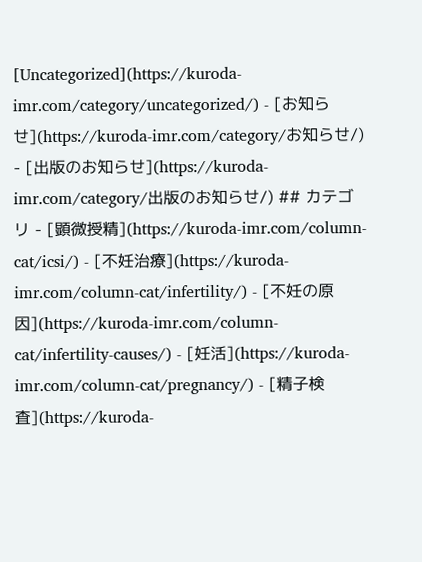[Uncategorized](https://kuroda-imr.com/category/uncategorized/) - [お知らせ](https://kuroda-imr.com/category/お知らせ/) - [出版のお知らせ](https://kuroda-imr.com/category/出版のお知らせ/) ## カテゴリ - [顕微授精](https://kuroda-imr.com/column-cat/icsi/) - [不妊治療](https://kuroda-imr.com/column-cat/infertility/) - [不妊の原因](https://kuroda-imr.com/column-cat/infertility-causes/) - [妊活](https://kuroda-imr.com/column-cat/pregnancy/) - [精子検査](https://kuroda-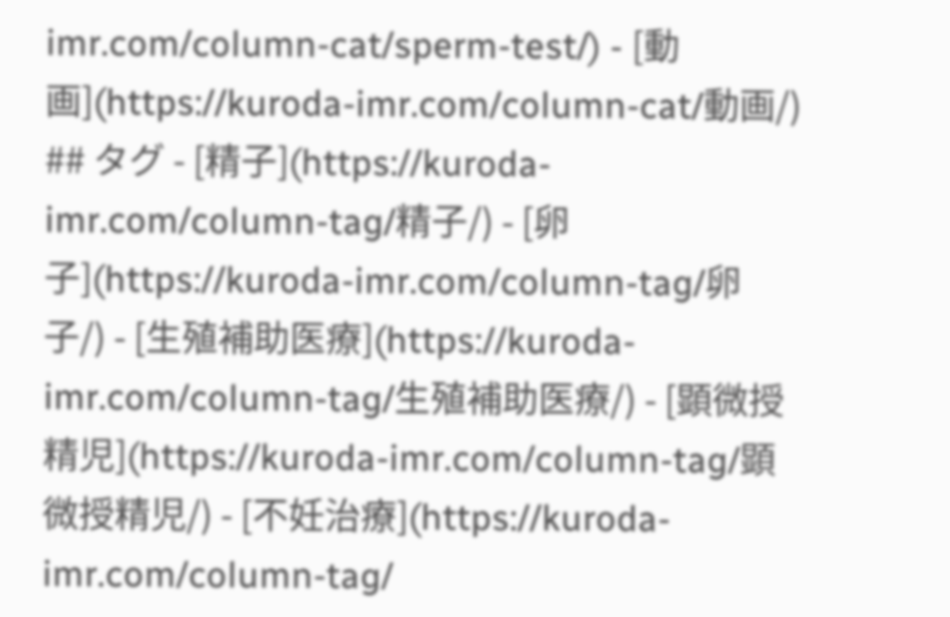imr.com/column-cat/sperm-test/) - [動画](https://kuroda-imr.com/column-cat/動画/) ## タグ - [精子](https://kuroda-imr.com/column-tag/精子/) - [卵子](https://kuroda-imr.com/column-tag/卵子/) - [生殖補助医療](https://kuroda-imr.com/column-tag/生殖補助医療/) - [顕微授精児](https://kuroda-imr.com/column-tag/顕微授精児/) - [不妊治療](https://kuroda-imr.com/column-tag/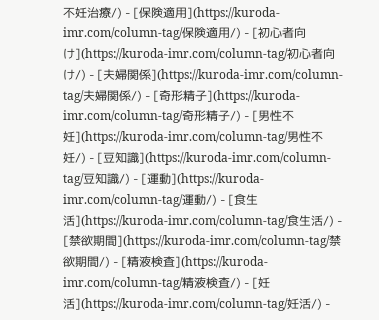不妊治療/) - [保険適用](https://kuroda-imr.com/column-tag/保険適用/) - [初心者向け](https://kuroda-imr.com/column-tag/初心者向け/) - [夫婦関係](https://kuroda-imr.com/column-tag/夫婦関係/) - [奇形精子](https://kuroda-imr.com/column-tag/奇形精子/) - [男性不妊](https://kuroda-imr.com/column-tag/男性不妊/) - [豆知識](https://kuroda-imr.com/column-tag/豆知識/) - [運動](https://kuroda-imr.com/column-tag/運動/) - [食生活](https://kuroda-imr.com/column-tag/食生活/) - [禁欲期間](https://kuroda-imr.com/column-tag/禁欲期間/) - [精液検査](https://kuroda-imr.com/column-tag/精液検査/) - [妊活](https://kuroda-imr.com/column-tag/妊活/) -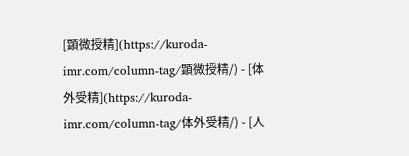[顕微授精](https://kuroda-imr.com/column-tag/顕微授精/) - [体外受精](https://kuroda-imr.com/column-tag/体外受精/) - [人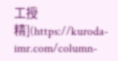工授精](https://kuroda-imr.com/column-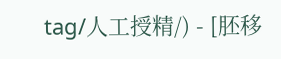tag/人工授精/) - [胚移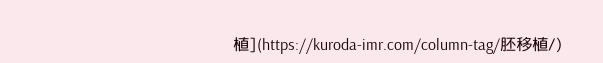植](https://kuroda-imr.com/column-tag/胚移植/)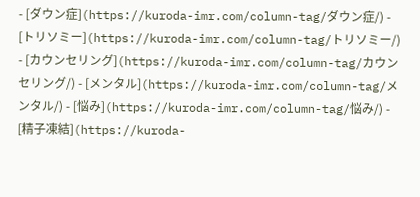- [ダウン症](https://kuroda-imr.com/column-tag/ダウン症/) - [トリソミー](https://kuroda-imr.com/column-tag/トリソミー/) - [カウンセリング](https://kuroda-imr.com/column-tag/カウンセリング/) - [メンタル](https://kuroda-imr.com/column-tag/メンタル/) - [悩み](https://kuroda-imr.com/column-tag/悩み/) - [精子凍結](https://kuroda-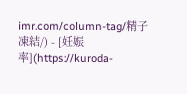imr.com/column-tag/精子凍結/) - [妊娠率](https://kuroda-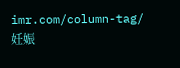imr.com/column-tag/妊娠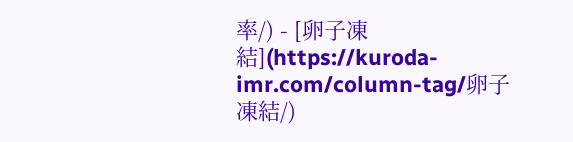率/) - [卵子凍結](https://kuroda-imr.com/column-tag/卵子凍結/)